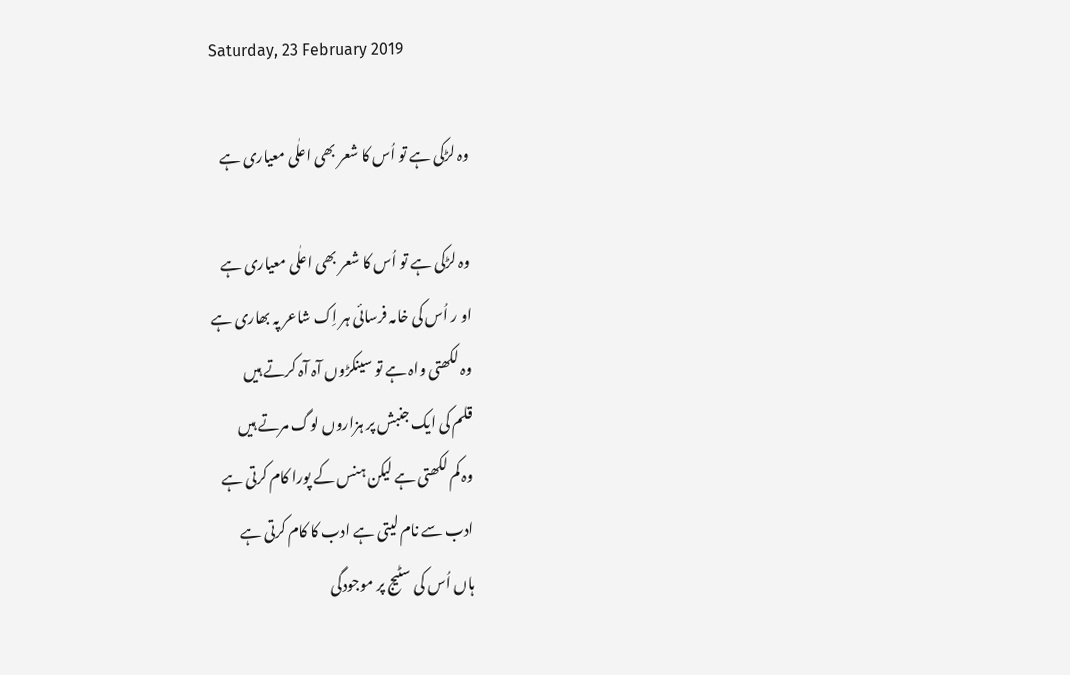Saturday, 23 February 2019

وہ لڑکی ہے تو اُس کا شعر بھی اعلٰی معیاری ہے

وہ لڑکی ہے تو اُس کا شعر بھی اعلٰی معیاری ہے
او ر اُس کی خامہ فرسائی ہر اِک شاعر پہ بھاری ہے
وہ لکھتی واہ ہے تو سینکڑوں آہ آہ کرتے ہیں
قلم کی ایک جنبش پر ہزاروں لوگ مرتے ہیں
وہ کم لکھتی ہے لیکن ہنس کے پورا کام کرتی ہے
ادب سے نام لیتی ہے ادب کا کام کرتی ہے
ہاں اُس کی سٹیج پر موجودگی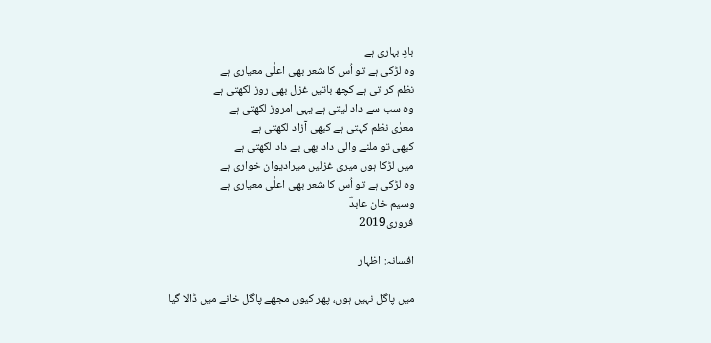بادِ بہاری ہے
وہ لڑکی ہے تو اُس کا شعر بھی اعلٰی معیاری ہے
نظم کر تی ہے کچھ باتیں غزل بھی روز لکھتی ہے
وہ سب سے داد لیتی ہے یہی امروز لکھتی ہے
معرٰی نظم کہتی ہے کبھی آزاد لکھتی ہے
کبھی تو ملنے والی داد بھی بے داد لکھتی ہے
میں لڑکا ہوں میری غزلیں میرادیوان خواری ہے
وہ لڑکی ہے تو اُس کا شعر بھی اعلٰی معیاری ہے
وسیم خان عابدؔ
فروری2019

افسانہ: اظہار

میں پاگل نہیں ہوں، پھر کیوں مجھے پاگل خانے میں ڈالا گیا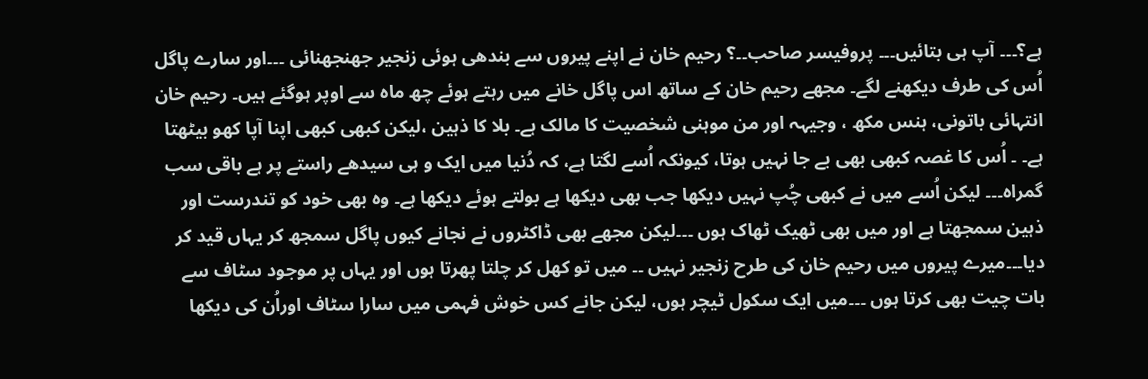ہے؟۔۔۔ آپ ہی بتائیں۔۔۔ پروفیسر صاحب۔۔؟ رحیم خان نے اپنے پیروں سے بندھی ہوئی زنجیر جھنجھنائی ۔۔۔اور سارے پاگل اُس کی طرف دیکھنے لگے۔ مجھے رحیم خان کے ساتھ اس پاگل خانے میں رہتے ہوئے چھ ماہ سے اوپر ہوگئے ہیں۔ رحیم خان انتہائی باتونی، ہنس مکھ ، وجیہہ اور من موہنی شخصیت کا مالک ہے۔ بلا کا ذہین ،لیکن کبھی کبھی اپنا آپا کھو بیٹھتا ہے۔ ۔ اُس کا غصہ کبھی بھی بے جا نہیں ہوتا، کیونکہ اُسے لگتا ہے، کہ دُنیا میں ایک و ہی سیدھے راستے پر ہے باقی سب گمراہ۔۔۔ لیکن اُسے میں نے کبھی چُپ نہیں دیکھا جب بھی دیکھا ہے بولتے ہوئے دیکھا ہے۔ وہ بھی خود کو تندرست اور ذہین سمجھتا ہے اور میں بھی ٹھیک ٹھاک ہوں ۔۔۔لیکن مجھے بھی ڈاکٹروں نے نجانے کیوں پاگل سمجھ کر یہاں قید کر دیا۔۔۔میرے پیروں میں رحیم خان کی طرح زنجیر نہیں ۔۔ میں تو کھل کر چلتا پھرتا ہوں اور یہاں پر موجود سٹاف سے بات چیت بھی کرتا ہوں ۔۔۔میں ایک سکول ٹیچر ہوں، لیکن جانے کس خوش فہمی میں سارا سٹاف اوراُن کی دیکھا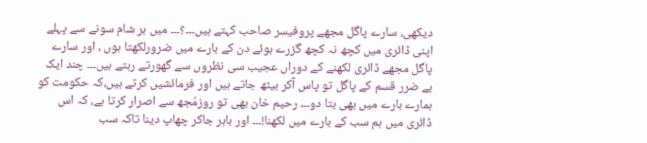دیکھی، سارے پاگل مجھے پروفیسر صاحب کہتے ہیں۔۔۔؟۔۔۔ میں ہر شام سونے سے پہلے اپنی ڈائری میں کچھ نہ کچھ گزرے ہوئے دن کے بارے میں ضرورلکھتا ہوں ، اور سارے پاگل مجھے ڈائری لکھنے کے دوراں عجیب سی نظروں سے گھورتے رہتے ہیں۔۔۔ چند ایک بے ضرر قسم کے پاگل تو پاس آکر بیٹھ جاتے ہیں اور فرمائشیں کرتے ہیں،کہ حکومت کو ہمارے بارے میں بھی بتا دو۔۔۔ رحیم خان بھی تو روزمُجھ سے اصرار کرتا ہے، کہ اس ڈائری میں ہم سب کے بارے میں لکھنا!۔۔۔ اور باہر جاکر چھاپ دینا تاکہ سب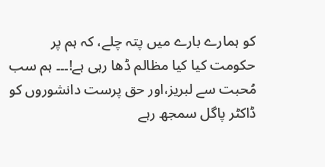کو ہمارے بارے میں پتہ چلے، کہ ہم پر حکومت کیا کیا مظالم ڈھا رہی ہے!۔۔۔ ہم سب مُحبت سے لبریز،اور حق پرست دانشوروں کو ڈاکٹر پاگل سمجھ رہے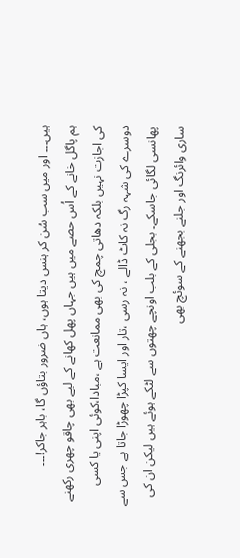ہیں۔۔۔ اور میں سب سُن کر ہنس دیتا ہوں، ہاں ضرور بتاؤں گا، باہر جاکر!۔۔۔
ہم پاگل خانے کے اُس حصے میں ہیں جہاں پھل کھانے کے لیے بھی چاقو چھری رکھنے کی اجازت نہیں بلکہ دھاتی چمچ کی بھی ممانعت ہے ،مبادا،کوئی اپنی یا کسی دوسرے کی شہہ رگ نہ کاٹ ڈالے ، نہ رسی ،تار اور ایسا کپڑا چھوڑا جاتا ہے جس سے پھانسی لگائی جاسکے۔ بجلی کے بلب اونچے چھتوں سے لٹکے ہوئے ہیں لیکن ان کی ساری وائرنگ اور جلنے بجھنے کے سوئچ بھی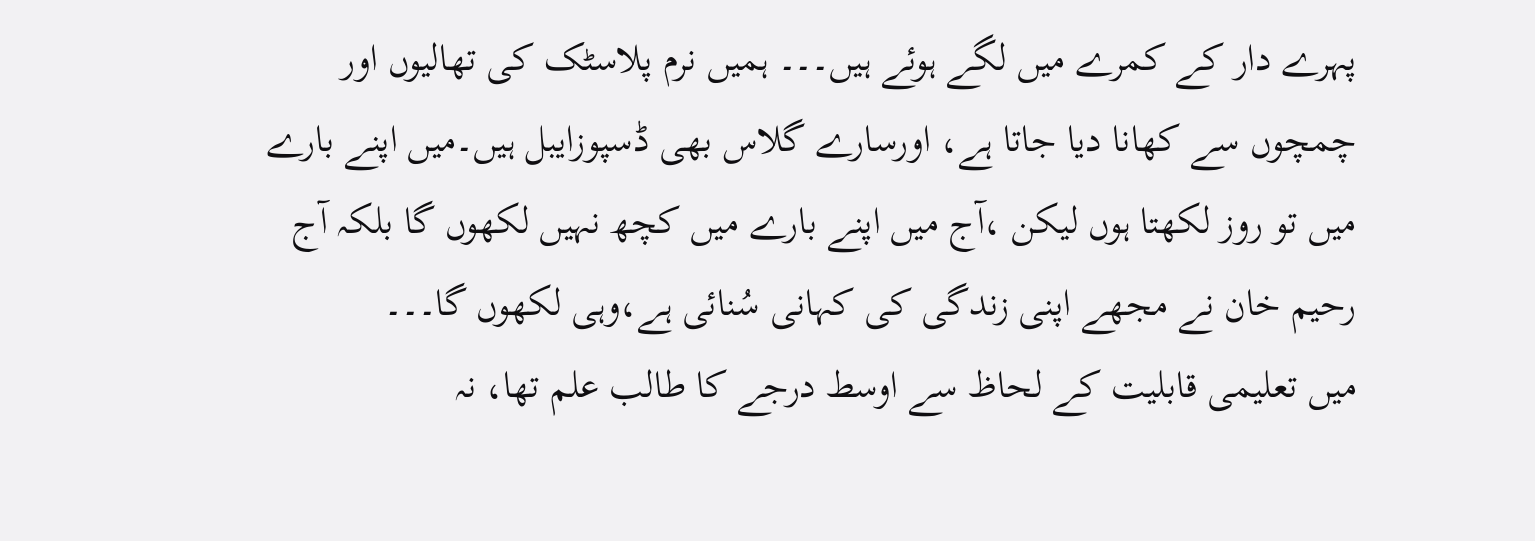پہرے دار کے کمرے میں لگے ہوئے ہیں۔۔۔ ہمیں نرم پلاسٹک کی تھالیوں اور چمچوں سے کھانا دیا جاتا ہے، اورسارے گلاس بھی ڈسپوزایبل ہیں۔میں اپنے بارے میں تو روز لکھتا ہوں لیکن ،آج میں اپنے بارے میں کچھ نہیں لکھوں گا بلکہ آج رحیم خان نے مجھے اپنی زندگی کی کہانی سُنائی ہے،وہی لکھوں گا۔۔۔
میں تعلیمی قابلیت کے لحاظ سے اوسط درجے کا طالب علم تھا، نہ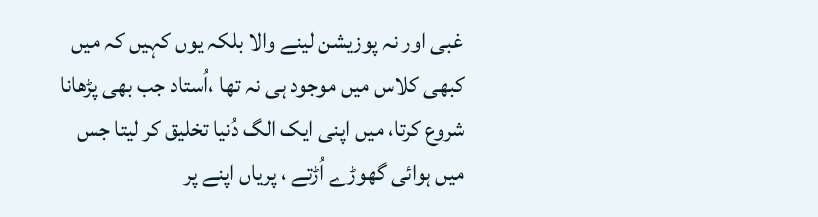غبی اور نہ پوزیشن لینے والا بلکہ یوں کہیں کہ میں کبھی کلاس میں موجود ہی نہ تھا ،اُستاد جب بھی پڑھانا شروع کرتا، میں اپنی ایک الگ دُنیا تخلیق کر لیتا جس میں ہوائی گھوڑے اُڑتے ، پریاں اپنے پر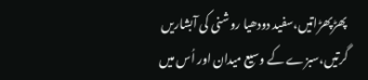پھڑپھڑاتیں،سفید دودھیا روشنی کی آبشاریں گرتیں،سبزے کے وسیع میدان اور اُس میں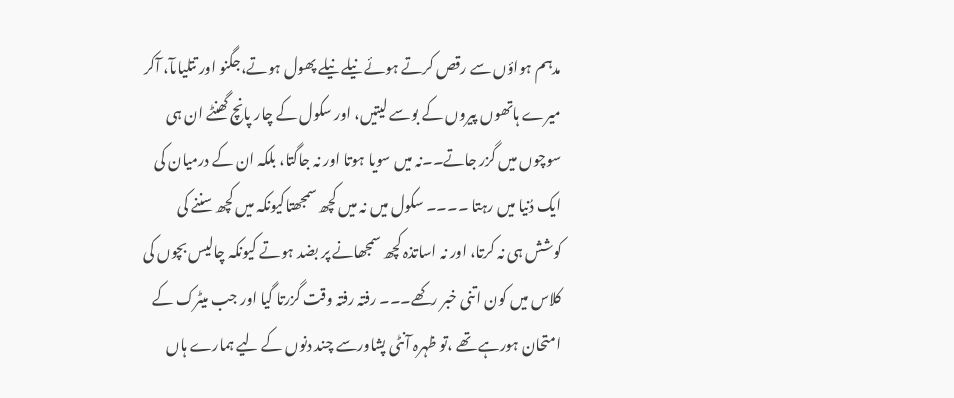مدہم ہواؤں سے رقص کرتے ہوئے نیلے نیلے پھول ہوتے،جگنو اور تتلیاںآ، آکر میرے ہاتھوں پیروں کے بوسے لیتیں، اور سکول کے چار پانچ گھنٹے ان ہی سوچوں میں گزر جاتے۔۔نہ میں سویا ہوتا اور نہ جاگتا، بلکہ ان کے درمیان کی ایک دُنیا میں رہتا ۔۔۔۔ سکول میں نہ میں کچھ سمجھتاکیونکہ میں کچھ سننے کی کوشش ہی نہ کرتا، اور نہ اساتذہ کچھ سمجھانے پر بضد ہوتے کیونکہ چالیس بچوں کی کلاس میں کون اتنی خبر رکھے۔۔۔ رفتہ رفتہ وقت گزرتا گیا اور جب میٹرک کے امتحان ہورہے تھے ،تو ظہرہ آنٹی پشاورسے چند دنوں کے لیے ہمارے ہاں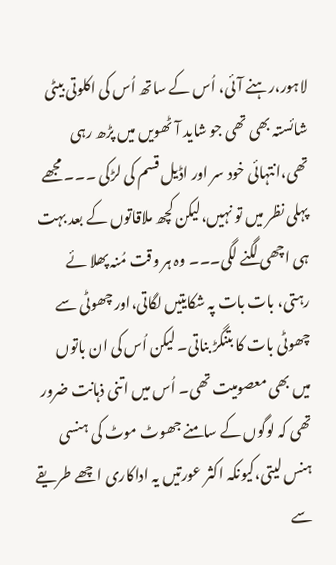لاہور،رہنے آئی، اُس کے ساتھ اُس کی اکلوتی بیٹی شائستہ بھی تھی جو شاید آٹھویں میں پڑھ رہی تھی،انتہائی خود سر اور اڈیل قسم کی لڑکی ۔۔۔ مجھے پہلی نظر میں تو نہیں،لیکن کچھ ملاقاتوں کے بعد بہت ہی اچھی لگنے لگی۔۔۔ وہ ہر وقت مُنہ پھلا ئے رہتی، بات بات پہ شکایتیں لگاتی،اور چھوٹی سے چھوٹی بات کا بتنگڑ بناتی۔ لیکن اُس کی ان باتوں میں بھی معصومیت تھی۔ اُس میں اتنی ذہانت ضرور تھی کہ لوگوں کے سامنے جھوٹ موٹ کی ہنسی ہنس لیتی،کیونکہ اکثر عورتیں یہ اداکاری اچھے طریقے سے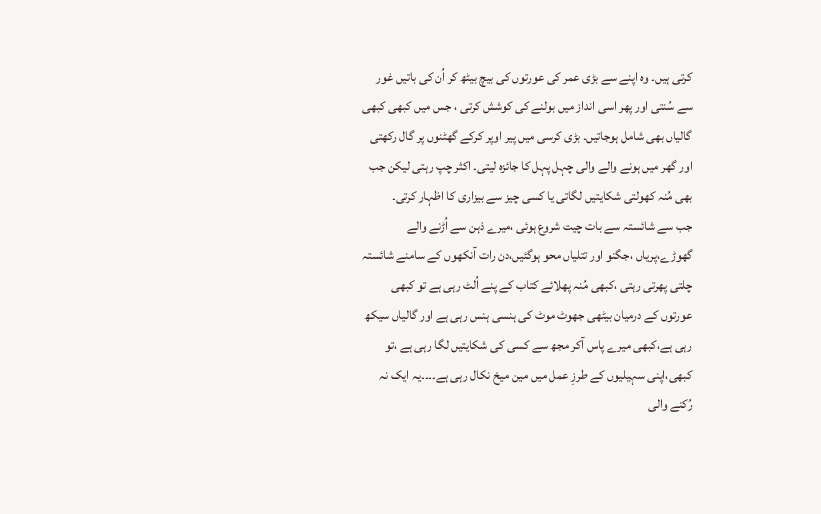کرتی ہیں۔ وہ اپنے سے بڑی عمر کی عورتوں کی بیچ بیٹھ کر اُن کی باتیں غور سے سُنتی اور پھر اسی انداز میں بولنے کی کوشش کرتی ، جس میں کبھی کبھی گالیاں بھی شامل ہوجاتیں۔ بڑی کرسی میں پیر اوپر کرکے گھٹنوں پر گال رکھتی اور گھر میں ہونے والے والی چہل پہل کا جائزہ لیتی۔ اکثر چپ رہتی لیکن جب بھی مُنہ کھولتی شکایتیں لگاتی یا کسی چیز سے بیزاری کا اظہار کرتی۔
جب سے شائستہ سے بات چیت شروع ہوئی ،میرے ذہن سے اُڑنے والے گھوڑے،پریاں ،جگنو اور تتلیاں محو ہوگئیں،دن رات آنکھوں کے سامنے شائستہ چلتی پھرتی رہتی ،کبھی مُنہ پھلائے کتاب کے پنے اُلٹ رہی ہے تو کبھی عورتوں کے درمیان بیٹھی جھوٹ موٹ کی ہنسی ہنس رہی ہے اور گالیاں سیکھ رہی ہے،کبھی میرے پاس آکر مجھ سے کسی کی شکایتیں لگا رہی ہے ،تو کبھی،اپنی سہیلیوں کے طرزِ عمل میں مین میخ نکال رہی ہے۔۔۔۔یہ ایک نہ رُکنے والی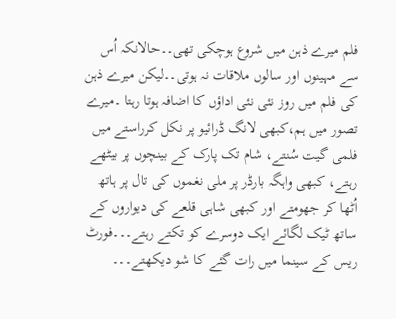فلم میرے ذہن میں شروع ہوچکی تھی۔۔حالانکہ اُس سے مہینوں اور سالوں ملاقات نہ ہوتی۔۔لیکن میرے ذہن کی فلم میں روز نئی نئی اداؤں کا اضافہ ہوتا رہتا ۔میرے تصور میں ہم،کبھی لانگ ڈرائیو پر نکل کرراستے میں فلمی گیت سُنتے، شام تک پارک کے بینچوں پر بیٹھے رہتے، کبھی واہگہ بارڈر پر ملی نغموں کی تال پر ہاتھ اُٹھا کر جھومتے اور کبھی شاہی قلعے کی دیواروں کے ساتھ ٹیک لگائے ایک دوسرے کو تکتے رہتے۔۔۔فورٹ ریس کے سینما میں رات گئے کا شو دیکھتے۔۔۔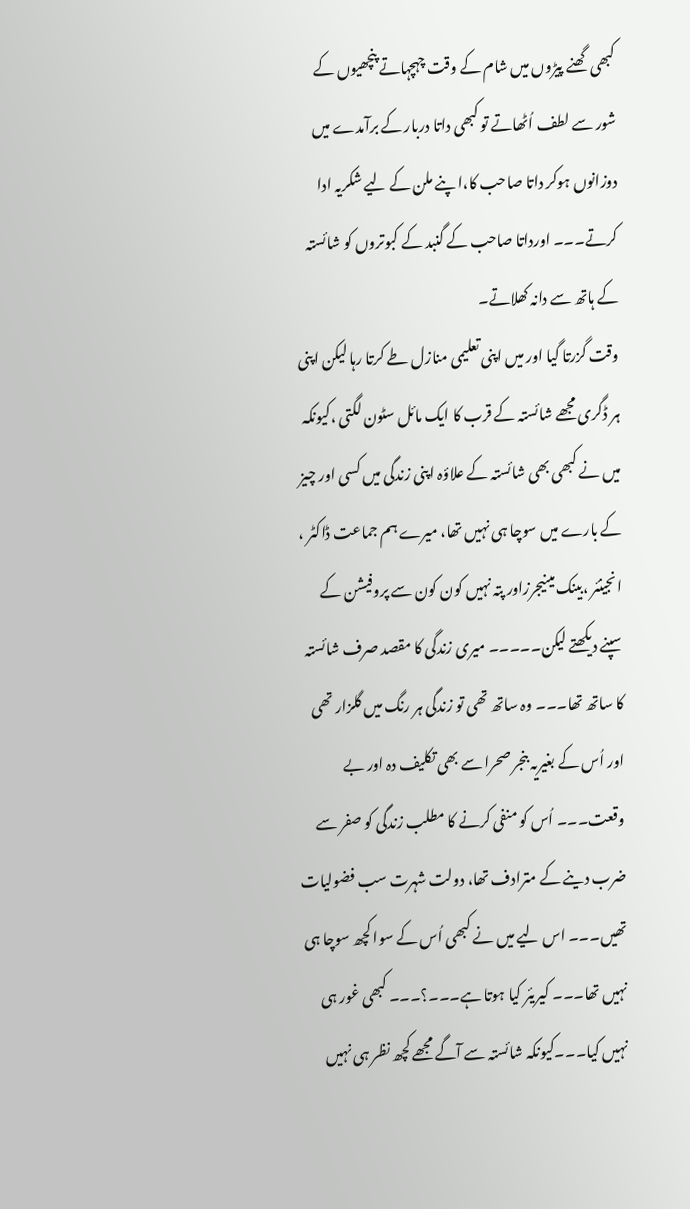کبھی گھنے پیڑوں میں شام کے وقت چہچہاتے پنچھیوں کے شور سے لطف اُٹھاتے تو کبھی داتا دربار کے برآمدے میں دوزانوں ہوکر داتا صاحب کا،ا پنے ملن کے لیے شکریہ ادا کرتے۔۔۔ اورداتا صاحب کے گنبد کے کبوتروں کو شائستہ کے ہاتھ سے دانہ کھلاتے۔
وقت گزرتا گیا اور میں اپنی تعلیمی منازل طے کرتا رہا لیکن اپنی ہر ڈگری مجھے شائستہ کے قرب کا ایک مائل سٹون لگتی ،کیونکہ میں نے کبھی بھی شائستہ کے علاؤہ اپنی زندگی میں کسی اور چیز کے بارے میں سوچا ہی نہیں تھا، میرے ہم جماعت ڈاکٹر ، انجینئر ،بینک مینیجرزاور پتہ نہیں کون کون سے پروفیشن کے سپنے دیکھتے لیکن۔۔۔۔۔ میری زندگی کا مقصد صرف شائستہ کا ساتھ تھا۔۔۔ وہ ساتھ تھی تو زندگی ہر رنگ میں گلزار تھی اور اُس کے بغیریہ بنجر صحرا سے بھی تکلیف دہ اور بے وقعت۔۔۔ اُس کو منفی کرنے کا مطلب زندگی کو صفر سے ضرب دینے کے مترادف تھا، دولت شہرت سب فضولیات تھیں۔۔۔ اس لیے میں نے کبھی اُس کے سوا کچھ سوچا ہی نہیں تھا۔۔۔ کیریئر کیا ہوتا ہے۔۔۔؟۔۔۔ کبھی غور ہی نہیں کیا۔۔۔کیونکہ شائستہ سے آگے مجھے کچھ نظر ہی نہیں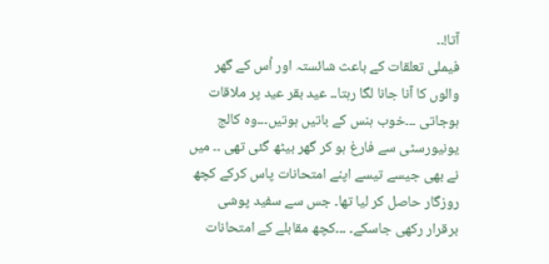آتا!۔۔
فیملی تعلقات کے باعث شائستہ اور اُس کے گھر والوں کا آنا جانا لگا رہتا۔۔ عید بقر عید پر ملاقات ہوجاتی ۔۔۔خوب ہنس کے باتیں ہوتیں۔۔۔وہ کالج یونیورسٹی سے فارغ ہو کر گھر بیٹھ گئی تھی ۔۔ میں نے بھی جیسے تیسے اپنے امتحانات پاس کرکے کچھ روزگار حاصل کر لیا تھا۔ جس سے سفید پوشی برقرار رکھی جاسکے۔ ۔۔۔کچھ مقابلے کے امتحانات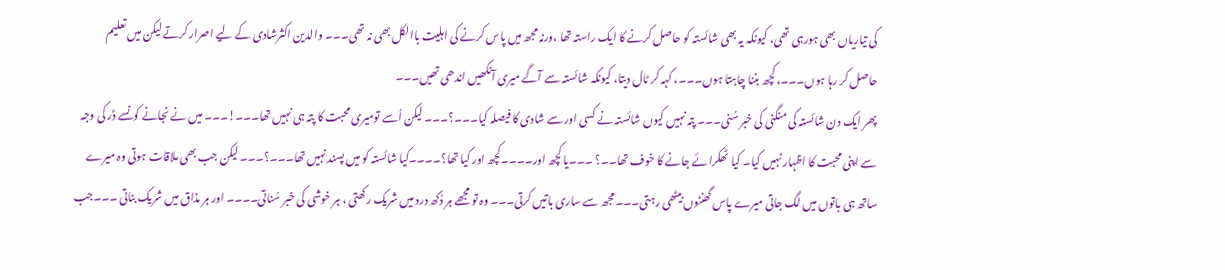کی تیاریاں بھی ہورہی تھی، کیونکہ یہ بھی شائستہ کو حاصل کرنے کا ایک راستہ تھا ،ورنہ مجھ میں پاس کرنے کی اہلیت باالکل بھی نہ تھی۔۔۔ والدین اکثرشادی کے لیے اصرار کرتے لیکن میں تعلیم حاصل کر رہا ہوں۔۔۔، کچھ بننا چاہتا ہوں۔۔۔، کہہ کر ٹال دیتا، کیونکہ شائستہ سے آگے میری آنکھیں اندھی تھیں۔۔۔
پھر ایک دن شائستہ کی منگنی کی خبر سُنی۔۔۔ پتہ نہیں کیوں شائستہ نے کسی اور سے شادی کا فیصلہ کیا۔۔۔؟۔۔۔ لیکن اُسے تومیری محبت کا پتہ ہی نہیں تھا۔۔۔!۔۔۔ میں نے نجانے کونسے ڈر کی وجہ سے اپنی محبت کا اظہار نہیں کیا۔ کیا ٹھکرائے جانے کا خوف تھا۔۔؟ ۔۔۔یا کچھ اور۔۔۔۔کچھ اور کیا تھا؟۔۔۔۔کیا شائستہ کو میں پسند نہیں تھا۔۔۔؟۔۔۔ لیکن جب بھی ملاقات ہوتی وہ میرے ساتھ ہی باتوں میں لگ جاتی میرے پاس گھنٹوں بیٹھی رہتی۔۔۔ مجھ سے ساری باتیں کرتی۔۔۔ وہ تو مجھے ہر دُکھ درد میں شریک رکھتی ، ہر خوشی کی خبر سُناتی۔۔۔۔ اور ہر مذاق میں شریک بناتی ۔۔۔جب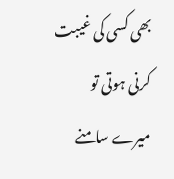بھی کسی کی غیبت کرنی ہوتی تو میرے سامنے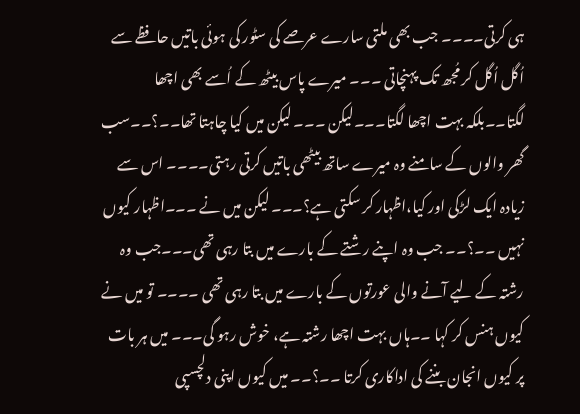ہی کرتی۔۔۔۔ جب بھی ملتی سارے عرصے کی سٹور کی ہوئی باتیں حافظے سے اُگل اُگل کر مُجھ تک پہنچاتی ۔۔۔ میرے پاس بیٹھ کے اُسے بھی اچھا لگتا۔۔بلکہ بہت اچھا لگتا۔۔۔لیکن ۔۔۔ لیکن میں کیا چاہتا تھا۔۔؟۔۔سب گھر والوں کے سامنے وہ میرے ساتھ بیٹھی باتیں کرتی رہتی۔۔۔۔ اس سے زیادہ ایک لڑکی اور کیا،اظہار کر سکتی ہے؟۔۔۔ لیکن میں نے ۔۔۔اظہار کیوں نہیں ۔۔؟۔۔ جب وہ اپنے رشتے کے بارے میں بتا رہی تھی۔۔۔جب وہ رشتہ کے لیے آنے والی عورتوں کے بارے میں بتا رہی تھی ۔۔۔۔ تو میں نے کیوں ہنس کر کہا ۔۔ہاں بہت اچھا رشتہ ہے، خوش رہو گی۔۔۔ میں ہر بات پر کیوں انجان بننے کی اداکاری کرتا ۔۔؟۔۔ میں کیوں اپنی دلچسپی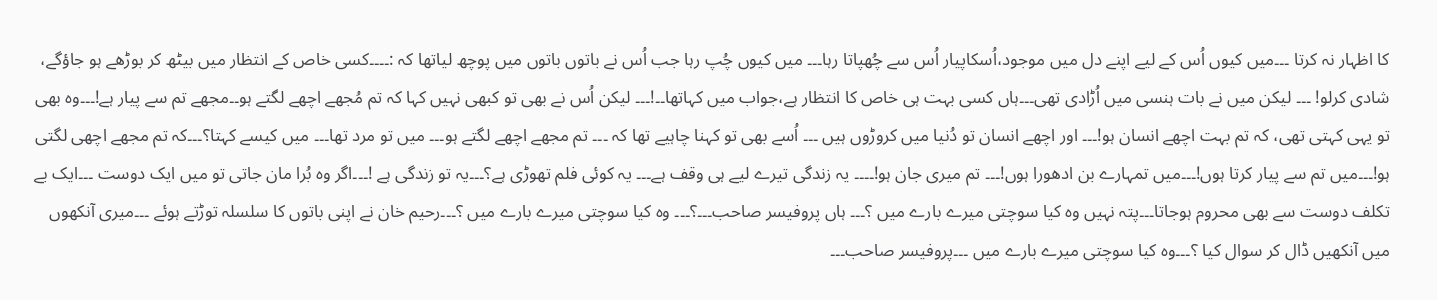کا اظہار نہ کرتا ۔۔۔میں کیوں اُس کے لیے اپنے دل میں موجود،اُسکاپیار اُس سے چُھپاتا رہا۔۔۔ میں کیوں چُپ رہا جب اُس نے باتوں باتوں میں پوچھ لیاتھا کہ :۔۔۔۔کسی خاص کے انتظار میں بیٹھ کر بوڑھے ہو جاؤگے، شادی کرلو! ۔۔۔ لیکن میں نے بات ہنسی میں اُڑادی تھی۔۔۔ہاں کسی بہت ہی خاص کا انتظار ہے،جواب میں کہاتھا۔۔!۔۔۔ لیکن اُس نے بھی تو کبھی نہیں کہا کہ تم مُجھے اچھے لگتے ہو۔۔مجھے تم سے پیار ہے!۔۔۔وہ بھی تو یہی کہتی تھی، کہ تم بہت اچھے انسان ہو!۔۔۔ اور اچھے انسان تو دُنیا میں کروڑوں ہیں ۔۔۔ اُسے بھی تو کہنا چاہیے تھا کہ ۔۔۔ تم مجھے اچھے لگتے ہو۔۔۔ میں تو مرد تھا۔۔۔ میں کیسے کہتا؟۔۔۔کہ تم مجھے اچھی لگتی ہو!۔۔۔میں تم سے پیار کرتا ہوں!۔۔۔میں تمہارے بن ادھورا ہوں!۔۔۔ تم میری جان ہو!۔۔۔۔ یہ زندگی تیرے لیے ہی وقف ہے۔۔۔ یہ کوئی فلم تھوڑی ہے؟۔۔۔یہ تو زندگی ہے !۔۔۔اگر وہ بُرا مان جاتی تو میں ایک دوست ۔۔۔ایک بے تکلف دوست سے بھی محروم ہوجاتا۔۔۔پتہ نہیں وہ کیا سوچتی میرے بارے میں ؟۔۔۔ ہاں پروفیسر صاحب۔۔۔؟۔۔۔ وہ کیا سوچتی میرے بارے میں ؟۔۔۔رحیم خان نے اپنی باتوں کا سلسلہ توڑتے ہوئے ۔۔۔میری آنکھوں میں آنکھیں ڈال کر سوال کیا ؟۔۔۔وہ کیا سوچتی میرے بارے میں ۔۔۔پروفیسر صاحب۔۔۔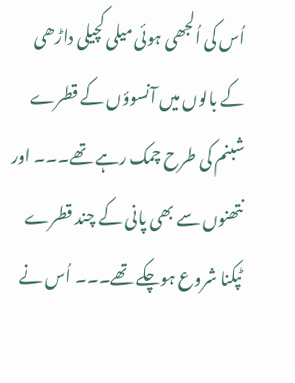اُس کی اُلجھی ہوئی میلی کچیلی داڑھی کے بالوں میں آنسوؤں کے قطرے شبنم کی طرح چمک رہے تھے۔۔۔ اور نتھنوں سے بھی پانی کے چند قطرے ٹپکنا شروع ہوچکے تھے۔۔۔ اُس نے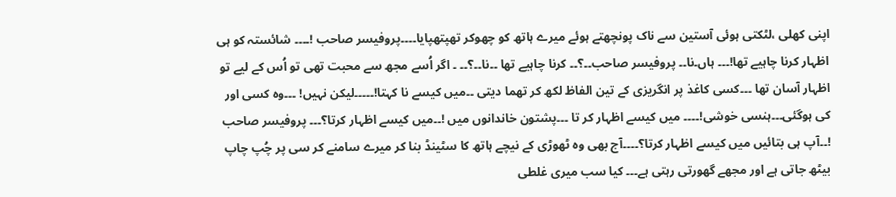اپنی کھلی ،لٹکتی ہوئی آستین سے ناک پونچھتے ہوئے میرے ہاتھ کو چھوکر تھپتھپایا۔۔۔۔پروفیسر صاحب !۔۔۔۔ شائستہ کو ہی اظہار کرنا چاہیے تھا!۔۔۔ ہاں۔نا۔۔ پروفیسر صاحب۔۔؟۔۔ کرنا چاہیے تھا ۔۔نا۔۔؟۔۔ ۔ اگر اُسے مجھ سے محبت تھی تو اُس کے لیے تو اظہار آسان تھا ۔۔۔کسی کاغذ پر انگریزی کے تین الفاظ لکھ کر تھما دیتی ۔۔میں کیسے نا کہتا!۔۔۔۔۔لیکن نہیں! ۔۔۔وہ کسی اور کی ہوگئی۔۔۔ہنسی خوشی!۔۔۔۔ میں کیسے اظہار کر تا ۔۔۔پشتون خاندانوں میں !۔۔میں کیسے اظہار کرتا؟۔۔۔ پروفیسر صاحب !۔۔آپ ہی بتائیں میں کیسے اظہار کرتا؟۔۔۔۔آج بھی وہ ٹھوڑی کے نیچے ہاتھ کا سٹینڈ بنا کر میرے سامنے کر سی پر چُپ چاپ بیٹھ جاتی ہے اور مجھے گھورتی رہتی ہے۔۔۔ کیا سب میری غلطی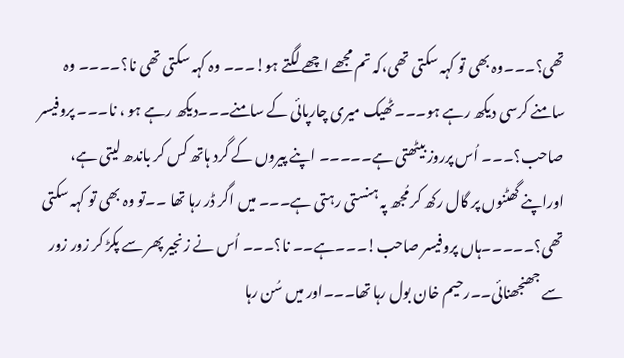تھی؟۔۔۔وہ بھی تو کہہ سکتی تھی،کہ تم مجھے اچھے لگتے ہو!۔۔۔ وہ کہہ سکتی تھی نا؟۔۔۔۔ وہ سامنے کرسی دیکھ رہے ہو۔۔۔ٹھیک میری چارپائی کے سامنے۔۔۔دیکھ رہے ہو ، نا۔۔۔ پروفیسر صاحب؟۔۔۔ اُس پرروز بیٹھتی ہے۔۔۔۔۔ اپنے پیروں کے گرد ہاتھ کس کر باندھ لیتی ہے، اوراپنے گھٹنوں پر گال رکھ کر مُجھ پہ ہنستی رہتی ہے۔۔۔ میں اگر ڈر رہا تھا ۔۔تو وہ بھی تو کہہ سکتی تھی؟۔۔۔۔۔ہاں پروفیسر صاحب!۔۔۔ہے۔۔ نا؟۔۔۔ اُس نے زنجیر پھر سے پکڑ کر زور زور سے جھنجھنائی۔۔رحیم خان بول رہا تھا۔۔۔اور میں سُن رہا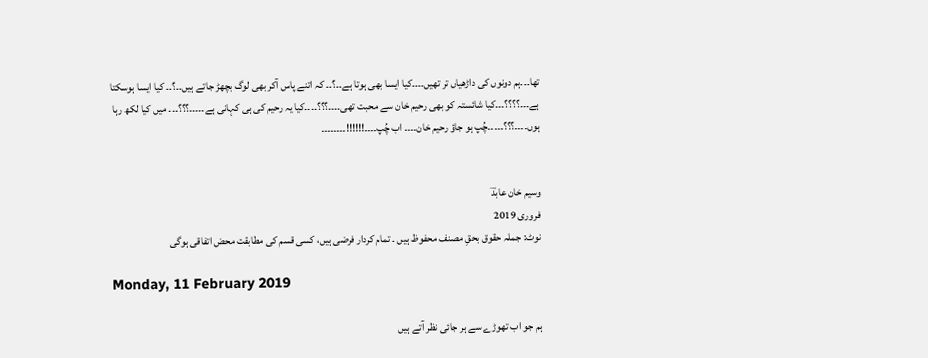تھا۔۔۔ہم دونوں کی داڑھیاں تر تھیں۔۔۔۔کیا ایسا بھی ہوتا ہے۔۔؟۔۔ کہ اتنے پاس آکر بھی لوگ بچھڑ جاتے ہیں۔۔؟۔۔ کیا ایسا ہوسکتا ہے۔۔۔؟؟؟؟۔۔۔کیا شائستہ کو بھی رحیم خان سے محبت تھی۔۔۔۔؟؟؟۔۔۔۔کیا یہ رحیم کی ہی کہانی ہے۔۔۔۔۔؟؟؟۔۔۔ میں کیا لکھ رہا ہوں۔۔۔۔؟؟؟۔۔۔۔۔چُپ ہو جاؤ رحیم خان۔۔۔۔ اب چُپ۔۔۔۔!!!!!!۔۔۔۔۔۔۔۔


وسیم خان عابدؔ
فروری 2019
نوٹ: جملہ حقوق بحقِ مصنف محفوظ ہیں ۔ تمام کردار فرضی ہیں، کسی قسم کی مطابقت محض اتفاقی ہوگی

Monday, 11 February 2019

ہم جو اب تھوڑے سے ہر جائی نظر آتے ہیں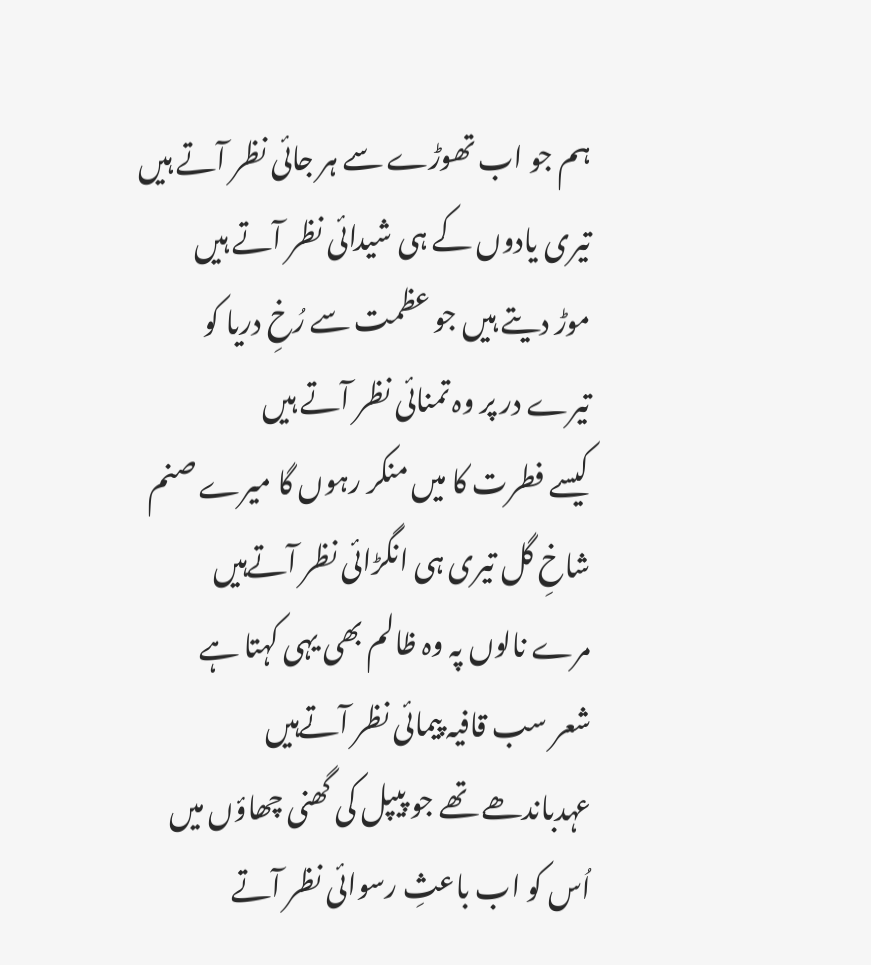ہم جو اب تھوڑے سے ہر جائی نظر آتے ہیں
تیری یادوں کے ہی شیدائی نظر آتے ہیں
موڑ دیتے ہیں جو عظمت سے رُخِ دریا کو
تیرے در پر وہ تمنائی نظر آتے ہیں
کیسے فطرت کا میں منکر رہوں گا میرے صنم
شاخِ گل تیری ہی انگڑائی نظر آتےہیں
مرے نالوں پہ وہ ظالم بھی یہی کہتا ہے
شعر سب قافیہ پیمائی نظر آتےہیں
عہدباندھے تھے جو پیپل کی گھنی چھاؤں میں
اُس کو اب باعثِ رسوائی نظر آتے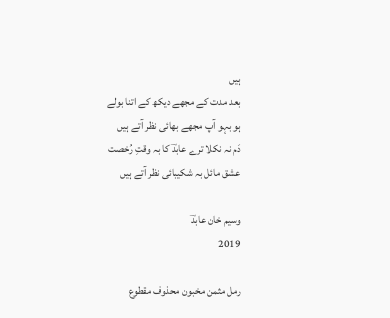ہیں
بعد مدت کے مجھے دیکھ کے اتنا بولے
ہو بہو آپ مجھے بھائی نظر آتے ہیں
دَم نہ نکلا ترے عابدؔ کا بہ وقتِ رُخصت
عشق مائل بہ شکیبائی نظر آتے ہیں

وسیم خان عابدؔ
2019

رمل مثمن مخبون محذوف مقطوع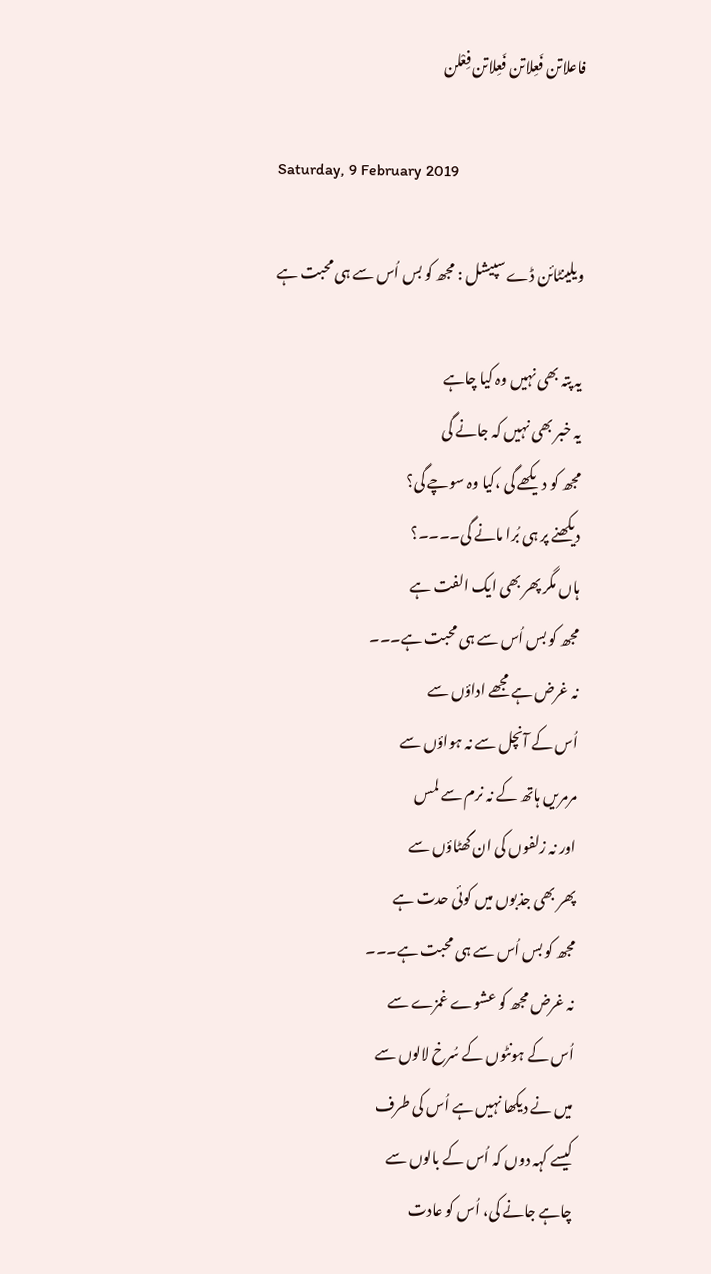فاعلاتن فَعِلاتن فَعِلاتن فِعْلن

Saturday, 9 February 2019

ویلینٹائن ڈے سپیشل : مجھ کو بس اُس سے ہی محبت ہے

یہ پتہ بھی نہیں وہ کیا چاہے
یہ خبر بھی نہیں کہ جانے گی
مجھ کو دیکھے گی ،کیا وہ سوچے گی؟
دیکھنے پر ہی بُرا مانے گی۔۔۔۔؟
ہاں مگر پھر بھی ایک الفت ہے
مجھ کو بس اُس سے ہی محبت ہے۔۔۔
نہ غرض ہے مجھے اداؤں سے
اُس کے آنچل سے نہ ہواؤں سے
مرمریں ہاتھ کے نہ نرم سے لمس
اور نہ زلفوں کی ان گھٹاؤں سے
پھر بھی جذبوں میں کوئی حدت ہے
مجھ کو بس اُس سے ہی محبت ہے۔۔۔
نہ غرض مجھ کو عشوے غمزے سے
اُس کے ہونٹوں کے سُرخ لالوں سے
میں نے دیکھا نہیں ہے اُس کی طرف
کیسے کہہ دوں کہ اُس کے بالوں سے
چاہے جانے کی، اُس کو عادت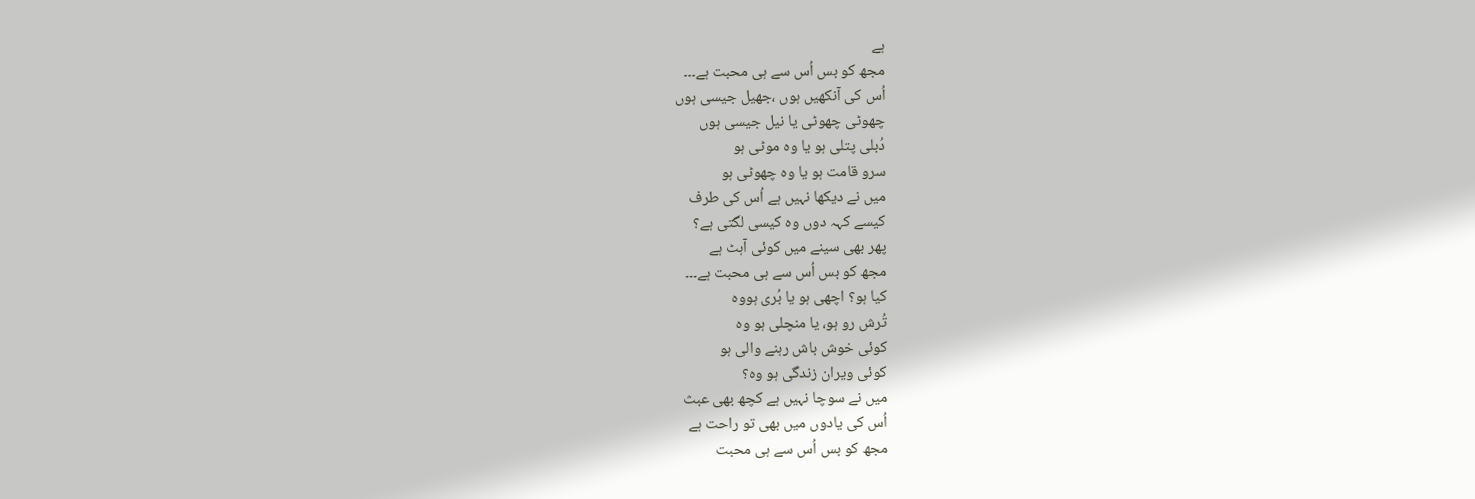ہے
مجھ کو بس اُس سے ہی محبت ہے۔۔۔
اُس کی آنکھیں ہوں ،جھیل جیسی ہوں
چھوٹی چھوٹی یا نیل جیسی ہوں
دُبلی پتلی ہو یا وہ موٹی ہو
سرو قامت ہو یا وہ چھوٹی ہو
میں نے دیکھا نہیں ہے اُس کی طرف
کیسے کہہ دوں وہ کیسی لگتی ہے؟
پھر بھی سینے میں کوئی آہٹ ہے
مجھ کو بس اُس سے ہی محبت ہے۔۔۔
کیا ہو؟ اچھی ہو یا بُری ہووہ
تُرش رو ہو، یا منچلی ہو وہ
کوئی خوش باش رہنے والی ہو
کوئی ویران زندگی ہو وہ؟
میں نے سوچا نہیں ہے کچھ بھی عبث
اُس کی یادوں میں بھی تو راحت ہے
مجھ کو بس اُس سے ہی محبت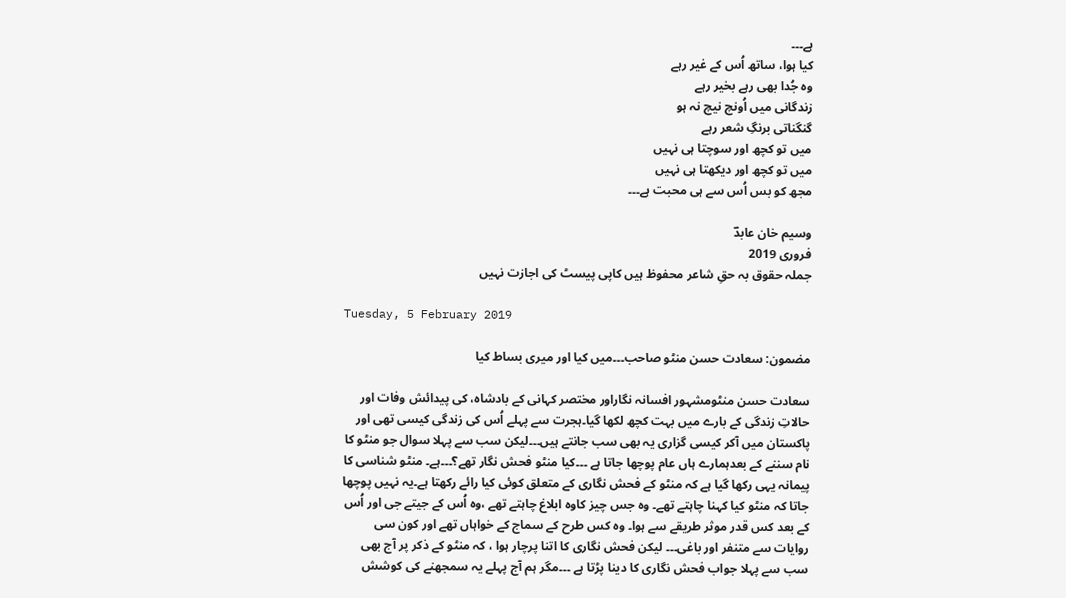ہے۔۔۔
کیا ہوا، ساتھ اُس کے غیر رہے
وہ جُدا بھی رہے بخیر رہے
زندگانی میں اُونچ نیچ نہ ہو
گنگناتی برنگِ شعر رہے
میں تو کچھ اور سوچتا ہی نہیں
میں تو کچھ اور دیکھتا ہی نہیں
مجھ کو بس اُس سے ہی محبت ہے۔۔۔

وسیم خان عابدؔ
فروری 2019
جملہ حقوق بہ حقِ شاعر محفوظ ہیں کاپی پیسٹ کی اجازت نہیں

Tuesday, 5 February 2019

مضمون: سعادت حسن منٹو صاحب۔۔۔میں کیا اور میری بساط کیا

سعادت حسن منٹومشہور افسانہ نگاراور مختصر کہانی کے بادشاہ، کی پیدائش وفات اور حالاتِ زندگی کے بارے میں بہت کچھ لکھا گیا۔ہجرت سے پہلے اُس کی زندگی کیسی تھی اور پاکستان میں آکر کیسی گزاری یہ بھی سب جانتے ہیں۔۔۔لیکن سب سے پہلا سوال جو منٹو کا نام سننے کے بعدہمارے ہاں عام پوچھا جاتا ہے ۔۔۔کیا منٹو فحش نگار تھے؟۔۔۔ہے۔ منٹو شناسی کا پیمانہ یہی رکھا گیا ہے کہ منٹو کے فحش نگاری کے متعلق کوئی کیا رائے رکھتا ہے۔یہ نہیں پوچھا جاتا کہ منٹو کیا کہنا چاہتے تھے۔ وہ جس چیز کاوہ ابلاغ چاہتے تھے ،وہ اُس کے جیتے جی اور اُس کے بعد کس قدر موثر طریقے سے ہوا۔ وہ کس طرح کے سماج کے خواہاں تھے اور کون سی روایات سے متنفر اور باغی۔۔۔ لیکن فحش نگاری کا اتنا پرچار ہوا ، کہ منٹو کے ذکر پر آج بھی سب سے پہلا جواب فحش نگاری کا دینا پڑتا ہے ۔۔۔مگر ہم آج پہلے یہ سمجھنے کی کوشش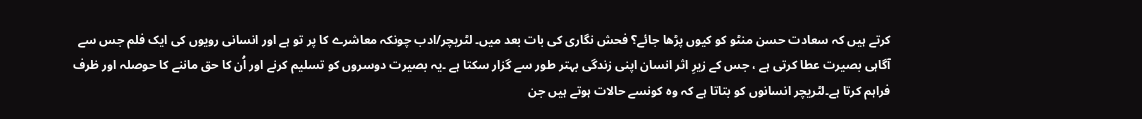کرتے ہیں کہ سعادت حسن منٹو کو کیوں پڑھا جائے؟ فحش نگاری کی بات بعد میں۔ لٹریچر/ادب چونکہ معاشرے کا پر تو ہے اور انسانی رویوں کی ایک فلم جس سے آگاہی بصیرت عطا کرتی ہے ، جس کے زیرِ اثر انسان اپنی زندگی بہتر طور سے گزار سکتا ہے ۔یہ بصیرت دوسروں کو تسلیم کرنے اور اُن کا حق ماننے کا حوصلہ اور ظرف فراہم کرتا ہے۔لٹریچر انسانوں کو بتاتا ہے کہ وہ کونسے حالات ہوتے ہیں جن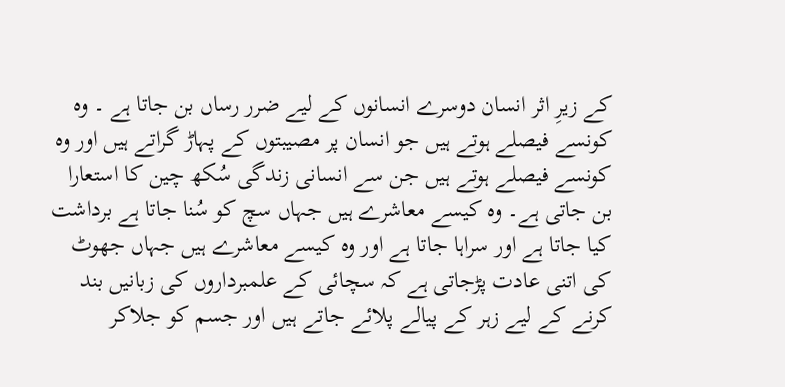کے زیرِ اثر انسان دوسرے انسانوں کے لیے ضرر رساں بن جاتا ہے ۔ وہ کونسے فیصلے ہوتے ہیں جو انسان پر مصیبتوں کے پہاڑ گراتے ہیں اور وہ کونسے فیصلے ہوتے ہیں جن سے انسانی زندگی سُکھ چین کا استعارا بن جاتی ہے۔ وہ کیسے معاشرے ہیں جہاں سچ کو سُنا جاتا ہے برداشت کیا جاتا ہے اور سراہا جاتا ہے اور وہ کیسے معاشرے ہیں جہاں جھوٹ کی اتنی عادت پڑجاتی ہے کہ سچائی کے علمبرداروں کی زبانیں بند کرنے کے لیے زہر کے پیالے پلائے جاتے ہیں اور جسم کو جلاکر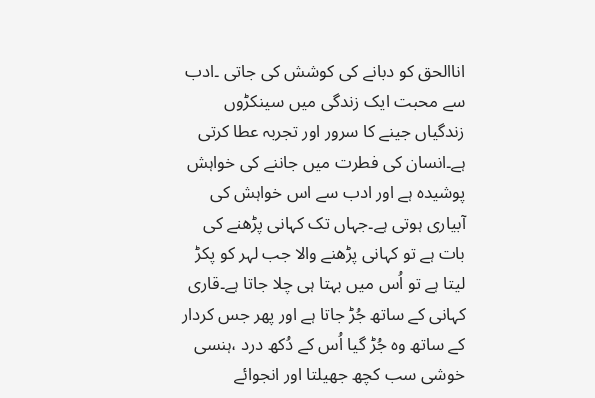اناالحق کو دبانے کی کوشش کی جاتی ۔ادب سے محبت ایک زندگی میں سینکڑوں زندگیاں جینے کا سرور اور تجربہ عطا کرتی ہے۔انسان کی فطرت میں جاننے کی خواہش پوشیدہ ہے اور ادب سے اس خواہش کی آبیاری ہوتی ہے۔جہاں تک کہانی پڑھنے کی بات ہے تو کہانی پڑھنے والا جب لہر کو پکڑ لیتا ہے تو اُس میں بہتا ہی چلا جاتا ہے۔قاری کہانی کے ساتھ جُڑ جاتا ہے اور پھر جس کردار کے ساتھ وہ جُڑ گیا اُس کے دُکھ درد ،ہنسی خوشی سب کچھ جھیلتا اور انجوائے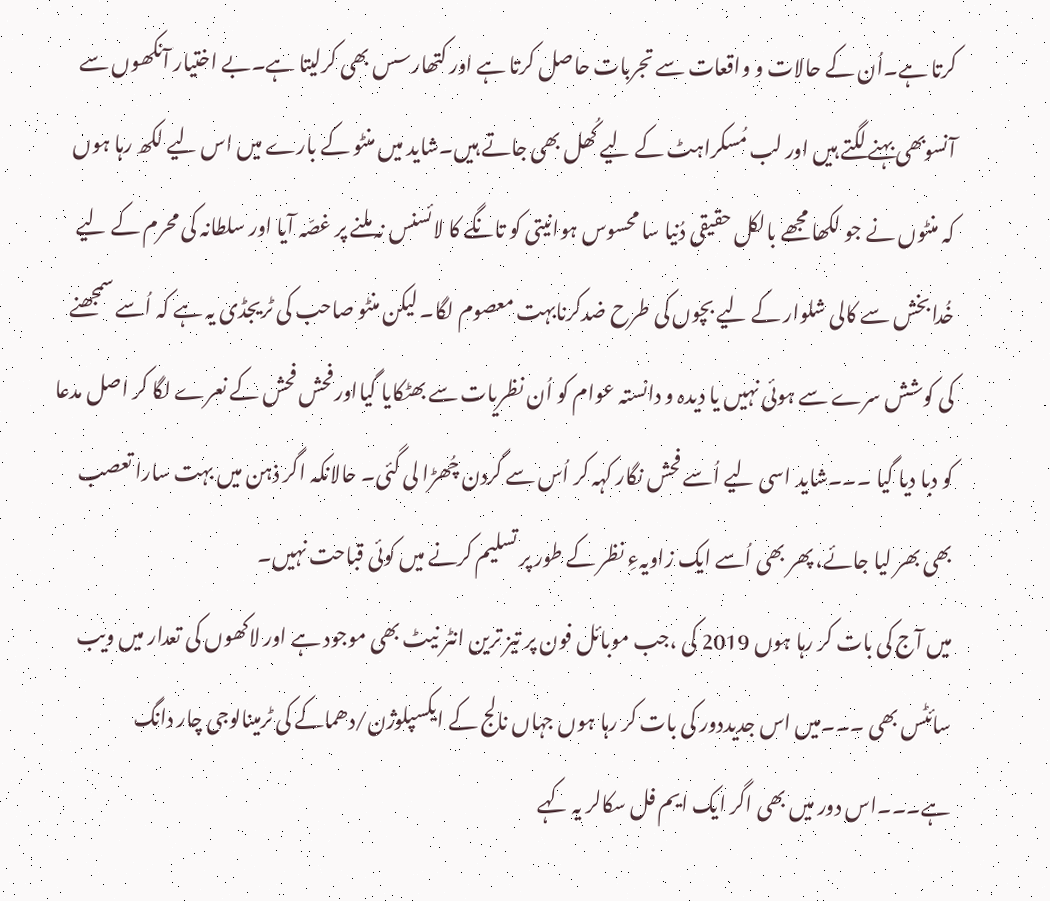کرتا ہے۔اُن کے حالات و واقعات سے تجربات حاصل کرتا ہے اور کتھارسس بھی کرلیتا ہے۔بے اختیار آنکھوں سے آنسوبھی بہنے لگتے ہیں اور لب مُسکراہٹ کے لیے کُھل بھی جاتے ہیں۔شاید میں منٹو کے بارے میں اس لیے لکھ رہا ہوں کہ منٹوں نے جو لکھا مجھے بالکل حقیقی دُنیا سا محسوس ہوانیتی کو تانگے کا لائسنس نہ ملنے پر غصّہ آیا اور سلطانہ کی محرم کے لیے خُدابخش سے کالی شلوار کے لیے بچوں کی طرح ضدکرنابہت معصوم لگا۔ لیکن منٹو صاحب کی ٹریجڈی یہ ہے کہ اُسے سمجھنے کی کوشش سرے سے ہوئی نہیں یا دیدہ و دانستہ عوام کو اُن نظریات سے بھٹکایا گیااور فحش فحش کے نعرے لگا کر اصل مدعا کو دبا دیا گیا ۔۔۔شاید اسی لیے اُسے فحش نگار کہہ کر اُس سے گردن چُھڑا لی گئی۔ حالانکہ اگر ذہن میں بہت سارا تعصب بھی بھر لیا جائے، پھر بھی اُسے ایک زاویہءِ نظر کے طور پر تسلیم کرنے میں کوئی قباحت نہیں۔
میں آج کی بات کر رہا ہوں 2019 کی ،جب موبائل فون پر تیز ترین انٹر نیٹ بھی موجود ہے اور لاکھوں کی تعدار میں ویب سائٹس بھی ۔۔۔میں اس جدیددور کی بات کر رہا ہوں جہاں نالج کے ایکسپلوژن/دھماکے کی ٹرمینالوجی چار دانگ ہے۔۔۔اس دور میں بھی اگر ایک ایم فل سکالر یہ کہے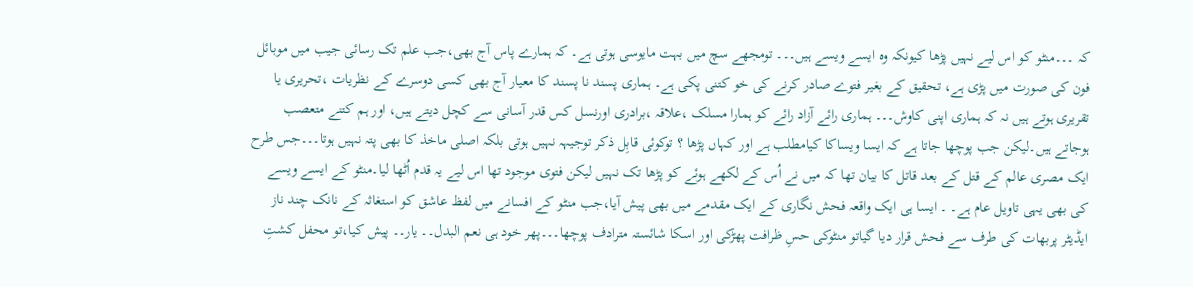کہ ۔۔۔منٹو کو اس لیے نہیں پڑھا کیونکہ وہ ایسے ویسے ہیں۔۔۔ تومجھے سچ میں بہت مایوسی ہوتی ہے۔ کہ ہمارے پاس آج بھی،جب علم تک رسائی جیب میں موبائل فون کی صورت میں پڑی ہے، تحقیق کے بغیر فتوے صادر کرنے کی خو کتنی پکی ہے۔ ہماری پسند نا پسند کا معیار آج بھی کسی دوسرے کے نظریات ،تحریری یا تقریری ہوتے ہیں نہ کہ ہماری اپنی کاوش۔۔۔ ہماری رائے آزاد رائے کو ہمارا مسلک ،علاقہ ،برادری اورنسل کس قدر آسانی سے کچل دیتے ہیں، اور ہم کتنے متعصب ہوجاتے ہیں۔لیکن جب پوچھا جاتا ہے کہ ایسا ویساکا کیامطلب ہے اور کہاں پڑھا ؟ توکوئی قابِل ذکر توجیہہ نہیں ہوتی بلکہ اصلی ماخذ کا بھی پتہ نہیں ہوتا۔۔۔جس طرح ایک مصری عالم کے قتل کے بعد قاتل کا بیان تھا کہ میں نے اُس کے لکھے ہوئے کو پڑھا تک نہیں لیکن فتوی موجود تھا اس لیے یہ قدم اُٹھا لیا۔منٹو کے ایسے ویسے کی بھی یہی تاویل عام ہے۔ ۔ ایسا ہی ایک واقعہ فحش نگاری کے ایک مقدمے میں بھی پیش آیا،جب منٹو کے افسانے میں لفظ عاشق کو استغاثہ کے نانک چند ناز ایڈیٹر پربھات کی طرف سے فحش قرار دیا گیاتو منٹوکی حسِ ظرافت پھڑکی اور اسکا شائستہ مترادف پوچھا۔۔۔پھر خود ہی نعم البدل۔۔ یار۔۔ پیش کیا،تو محفل کشتِ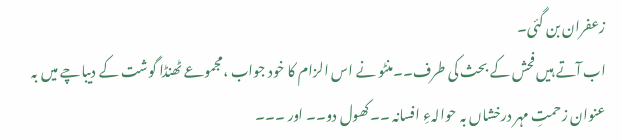زعفران بن گئی۔
اب آتے ہیں فحش کے بحث کی طرف۔۔منٹو نے اس الزام کا خود جواب ،مجموعے ٹھنڈا گوشت کے دیباچے میں بہ عنوان زحمتِ مہر درخشاں بہ حوالہءِ افسانہ ۔۔کھول دو۔۔ اور ۔۔۔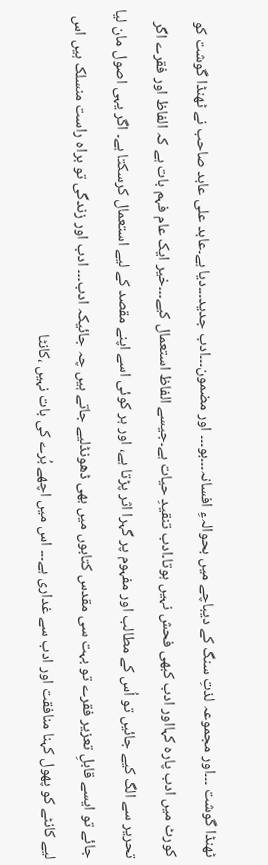ٹھنڈا گوشت ۔۔۔اور مجموعہ لذتِ سنگ کے دیباچے میں بحوالہءِ افسانہ۔۔۔بو۔۔۔ اور مضمون۔۔۔ادب جدید۔۔۔دیا ہے۔عابد علی عابد صاحب نے ٹھنڈا گوشت کو کورٹ میں ادب پارہ کہااور ادب کبھی فحش نہیں ہوتا۔ادب تنقیدِ حیات ہے۔جیسے الفاظ استعمال کیے۔۔۔خیر ایک عام فہم بات ہے کہ الفاظ اور فقرے اگر تحریر سے الگ کیے جائیں تو اُس کے مطالب اور مفہوم پر گہرا اثر پڑتا ہے، اور ہر کوئی اسے اپنے مقصد کے لیے استعمال کرسکتا ہے۔ اگر یہی اصول مان لیا جائے تو ایسے قابلِ تعزیر فقرے تو بہت سی مقدس کتابوں میں بھی ڈھونڈلیے جاتے ہیں چہ جائیکہ ادب۔۔۔ ادب اور زندگی تو براہ راست منسلک ہیں اس لیے کانٹے کو پھول کہنا منافقت اور ادب سے غداری ہے۔۔۔ اس میں اچھے بُرے کی بات نہیں ،کانٹا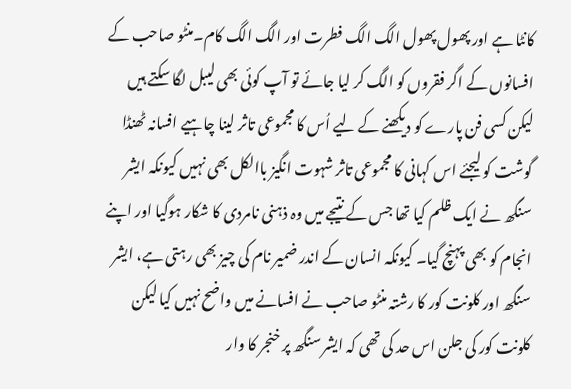کانٹا ہے اور پھول پھول الگ الگ فطرت اور الگ الگ کام۔منٹو صاحب کے افسانوں کے اگر فقروں کو الگ کر لیا جائے تو آپ کوئی بھی لیبل لگا سکتے ہیں لیکن کسی فن پارے کو دیکھنے کے لیے اُس کا مجموعی تاثر لینا چاہیے افسانہ ٹھنڈا گوشت کو لیجئے اس کہانی کا مجموعی تاثر شہوت انگیز باالکل بھی نہیں کیونکہ ایشر سنگھ نے ایک ظلم کیا تھا جس کے نتیجے میں وہ ذہنی نامردی کا شکار ہوگیا اور اپنے انجام کو بھی پہنچ گیا۔ کیونکہ انسان کے اندر ضمیر نام کی چیز بھی رہتی ہے، ایشر سنگھ اور کلونت کور کا رشتہ منٹو صاحب نے افسانے میں واضح نہیں کیا لیکن کلونت کور کی جلن اس حد کی تھی کہ ایشر سنگھ پر خنجر کا وار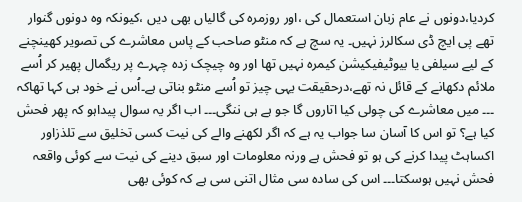کردیا،دونوں نے عام زبان استعمال کی ،اور روزمرہ کی گالیاں بھی دیں ،کیونکہ وہ دونوں گنوار تھے پی ایچ ڈی سکالرز نہیں۔ یہ سچ ہے کہ منٹو صاحب کے پاس معاشرے کی تصویر کھینچنے کے لیے سیلفی یا بیوٹیفیکیشن کیمرہ نہیں تھا اور وہ چیچک زدہ چہرے پر ریگمال پھیر کر اُسے ملائم دکھانے کے قائل نہ تھے،درحقیقت یہی چیز تو اُسے منٹو بناتی ہے۔اُس نے خود ہی کہا تھاکہ ۔۔۔ میں معاشرے کی چولی کیا اتاروں گا جو ہے ہی ننگی۔۔۔ اب اگر یہ سوال پیداہو کہ پھر فحش کیا ہے؟ تو اس کا آسان سا جواب یہ ہے کہ اگر لکھنے والے کی نیت کسی تخلیق سے تلذزاور اکساہٹ پیدا کرنے کی ہو تو فحش ہے ورنہ معلومات اور سبق دینے کی نیت سے کوئی واقعہ فحش نہیں ہوسکتا۔۔۔ اس کی سادہ سی مثال اتنی سی ہے کہ کوئی بھی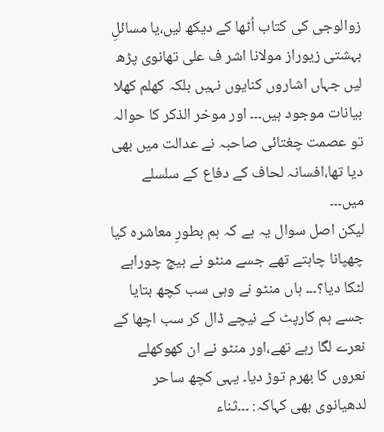زوالوجی کی کتاب اُٹھا کے دیکھ لیں،یا مسائلِ بہشتی زیوراز مولانا اشر ف علی تھانوی پڑھ لیں جہاں اشاروں کنایوں نہیں بلکہ کھلم کھلا بیانات موجود ہیں۔۔۔ اور موخر الذکر کا حوالہ تو عصمت چغتائی صاحبہ نے عدالت میں بھی دیا تھا،افسانہ لحاف کے دفاع کے سلسلے میں۔۔۔
لیکن اصل سوال یہ ہے کہ ہم بطورِ معاشرہ کیا چھپانا چاہتے تھے جسے منٹو نے بیچ چوراہے لٹکا دیا؟۔۔۔ ہاں منٹو نے وہی سب کچھ بتایا جسے ہم کارپٹ کے نیچے ڈال کر سب اچھا کے نعرے لگا رہے تھے،اور منٹو نے ان کھوکھلے نعروں کا بھرم توڑ دیا۔ یہی کچھ ساحر لدھیانوی بھی کہاکہ: ۔۔۔ثناء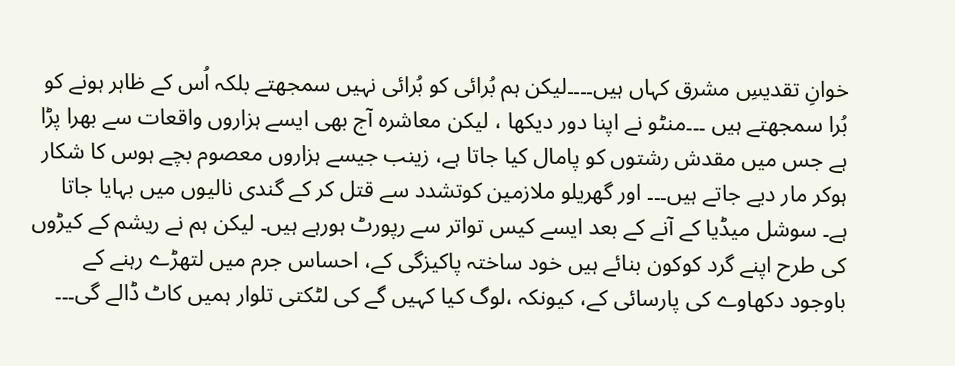خوانِ تقدیسِ مشرق کہاں ہیں۔۔۔۔لیکن ہم بُرائی کو بُرائی نہیں سمجھتے بلکہ اُس کے ظاہر ہونے کو بُرا سمجھتے ہیں ۔۔۔منٹو نے اپنا دور دیکھا ، لیکن معاشرہ آج بھی ایسے ہزاروں واقعات سے بھرا پڑا ہے جس میں مقدش رشتوں کو پامال کیا جاتا ہے، زینب جیسے ہزاروں معصوم بچے ہوس کا شکار ہوکر مار دیے جاتے ہیں۔۔۔ اور گھریلو ملازمین کوتشدد سے قتل کر کے گندی نالیوں میں بہایا جاتا ہے۔ سوشل میڈیا کے آنے کے بعد ایسے کیس تواتر سے رپورٹ ہورہے ہیں۔ لیکن ہم نے ریشم کے کیڑوں کی طرح اپنے گرد کوکون بنائے ہیں خود ساختہ پاکیزگی کے، احساس جرم میں لتھڑے رہنے کے باوجود دکھاوے کی پارسائی کے، کیونکہ ،لوگ کیا کہیں گے کی لٹکتی تلوار ہمیں کاٹ ڈالے گی۔۔۔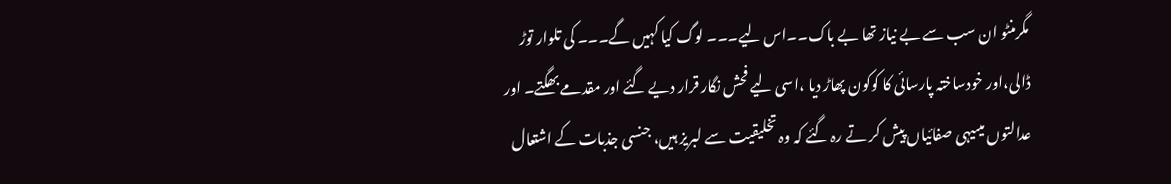مگرمنٹو ان سب سے بے نیاز تھا بے باک۔۔اس لیے۔۔۔ لوگ کیا کہیں گے۔۔۔ کی تلوار توڑ ڈالی،اور خودساختہ پارسائی کا کوکون پھاڑ دیا ،اسی لیے فحش نگار قرار دیے گئے اور مقدمے بھگتے۔ اور عدالتوں میںیہی صفائیاں پیش کر تے رہ گئے کہ وہ تخلیقیت سے لبریز ہیں، جنسی جذبات کے اشتعال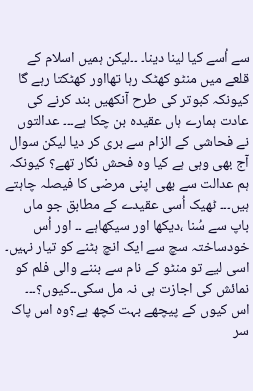سے اُسے کیا لینا دینا۔ ۔۔لیکن ہمیں اسلام کے قلعے میں منٹو کھٹک رہا تھااور کھٹکتا رہے گا کیونکہ کبوتر کی طرح آنکھیں بند کرنے کی عادت ہمارے ہاں عقیدہ بن چکا ہے۔۔۔ عدالتوں نے فحاشی کے الزام سے بری کر دیا لیکن سوال آج بھی وہی ہے کیا وہ فحش نگار تھے؟ کیونکہ ہم عدالت سے بھی اپنی مرضی کا فیصلہ چاہتے ہیں۔۔۔ ٹھیک اُسی عقیدے کے مطابق جو ماں باپ سے سُنا ،دیکھا اور سیکھاہے ۔۔ اور اُس خودساختہ سچ سے ایک انچ ہٹنے کو تیار نہیں۔ اسی لیے تو منٹو کے نام سے بننے والی فلم کو نمائش کی اجازت ہی نہ مل سکی۔۔کیوں؟۔۔۔ اس کیوں کے پیچھے بہت کچھ ہے؟وہ اس پاک سر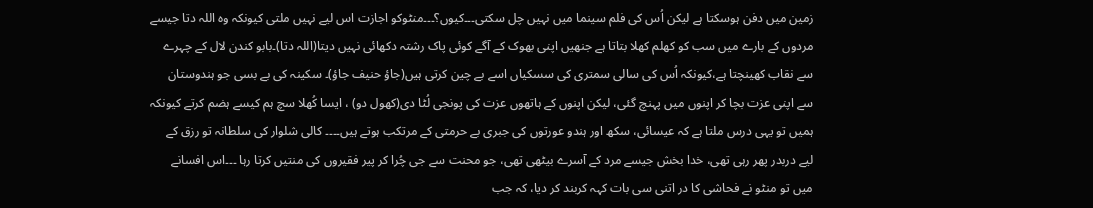زمین میں دفن ہوسکتا ہے لیکن اُس کی فلم سینما میں نہیں چل سکتی۔۔۔کیوں؟۔۔۔منٹوکو اجازت اس لیے نہیں ملتی کیونکہ وہ اللہ دتا جیسے مردوں کے بارے میں سب کو کھلم کھلا بتاتا ہے جنھیں اپنی بھوک کے آگے کوئی پاک رشتہ دکھائی نہیں دیتا(اللہ دتا)۔بابو کندن لال کے چہرے سے نقاب کھینچتا ہے،کیونکہ اُس کی سالی سمتری کی سسکیاں اسے بے چین کرتی ہیں(جاؤ حنیف جاؤ)۔ سکینہ کی بے بسی جو ہندوستان سے اپنی عزت بچا کر اپنوں میں پہنچ گئی، لیکن اپنوں کے ہاتھوں عزت کی پونجی لُٹا دی(کھول دو) ، ایسا کُھلا سچ ہم کیسے ہضم کرتے کیونکہ ہمیں تو یہی درس ملتا ہے کہ عیسائی، سکھ اور ہندو عورتوں کی جبری بے حرمتی کے مرتکب ہوتے ہیں۔۔۔۔ کالی شلوار کی سلطانہ تو رزق کے لیے دربدر پھر رہی تھی، خدا بخش جیسے مرد کے آسرے بیٹھی تھی، جو محنت سے جی چُرا کر پیر فقیروں کی منتیں کرتا رہا ۔۔۔اس افسانے میں تو منٹو نے فحاشی کا در اتنی سی بات کہہ کربند کر دیا، کہ جب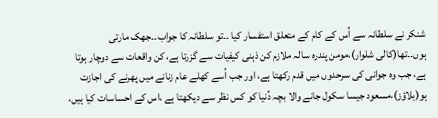شنکر نے سلطانہ سے اُس کے کام کے متعلق استفسار کیا ۔۔تو سلطانہ کا جواب۔۔جھک مارتی ہوں۔۔تھا(کالی شلوار)،مومن پندرہ سالہ ملازم کن ذہنی کیفیات سے گزرتا ہے، کن واقعات سے دوچار ہوتا ہے، جب وہ جوانی کی سرحدوں میں قدم رکھتا ہے، اور جب اُسے کھلے عام زنانے میں پھرنے کی اجازت ہو(بلاؤز)،مسعود جیسا سکول جانے والا بچہ دُنیا کو کس نظر سے دیکھتا ہے ،اس کے احساسات کیا ہیں،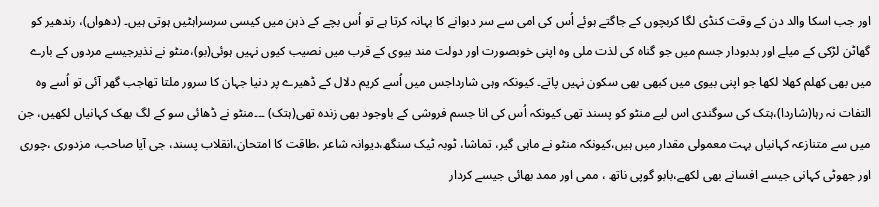اور جب اسکا والد دن کے وقت کنڈی لگا کربچوں کے جاگتے ہوئے اُس کی امی سے سر دبوانے کا بہانہ کرتا ہے تو اُس بچے کے ذہن میں کیسی سرسراہٹیں ہوتی ہیں۔ (دھواں)، رندھیر کو گھاٹن لڑکی کے میلے اور بدبودار جسم میں جو گناہ کی لذت ملی وہ اپنی خوبصورت اور دولت مند بیوی کے قرب میں نصیب کیوں نہیں ہوئی(بو)،منٹو نے نذیرجیسے مردوں کے بارے میں بھی کھلم کھلا لکھا جو اپنی بیوی میں کبھی بھی سکون نہیں پاتے۔ کیونکہ وہی شارداجس میں اُسے کریم دلال کے ڈھیرے پر دنیا جہان کا سرور ملتا تھاجب گھر آئی تو اُسے وہ التفات نہ رہا(شاردا)،ہتک کی سوگندی اس لیے منٹو کو پسند تھی کیونکہ اُس کی انا جسم فروشی کے باوجود بھی زندہ تھی(ہتک) ۔۔۔منٹو نے ڈھائی سو کے لگ بھک کہانیاں لکھیں، جن میں سے متنازعہ کہانیاں بہت معمولی مقدار میں ہیں،کیونکہ منٹو نے ماہی گیر، تماشا، ٹوبہ ٹیک سنگھ،دیوانہ شاعر ،طاقت کا امتحان،انقلاب پسند، جی آیا صاحب، مزدوری ،چوری اور جھوٹی کہانی جیسے افسانے بھی لکھے،بابو گوپی ناتھ ، ممی اور ممد بھائی جیسے کردار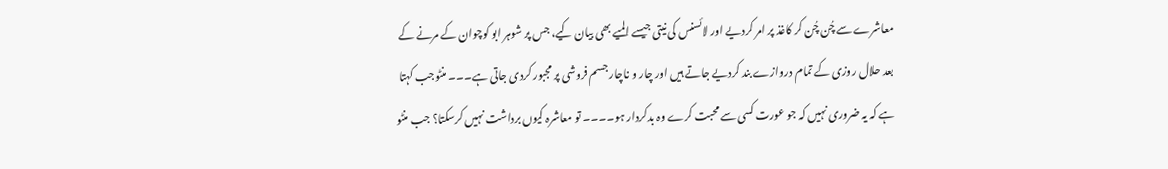معاشرے سے چُن چُن کر کاغذ پر امر کردیے اور لائسنس کی نیتی جیسے المیے بھی بیان کیے، جس پر شوہر ابو کوچوان کے مرنے کے بعد حلال روزی کے تمام دروازے بند کردیے جاتے ہیں اور چار و ناچار جسم فروشی پر مجبور کردی جاتی ہے۔۔۔ منٹوجب کہتا ہے کہ یہ ضروری نہیں کہ جو عورت کسی سے محبت کرے وہ بدکردار ہو۔۔۔۔ تو معاشرہ کیوں برداشت نہیں کرسکتا؟ جب منٹو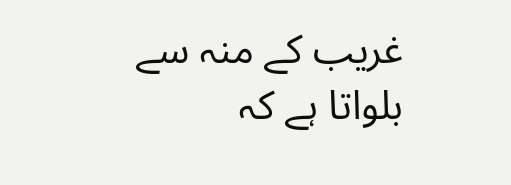غریب کے منہ سے بلواتا ہے کہ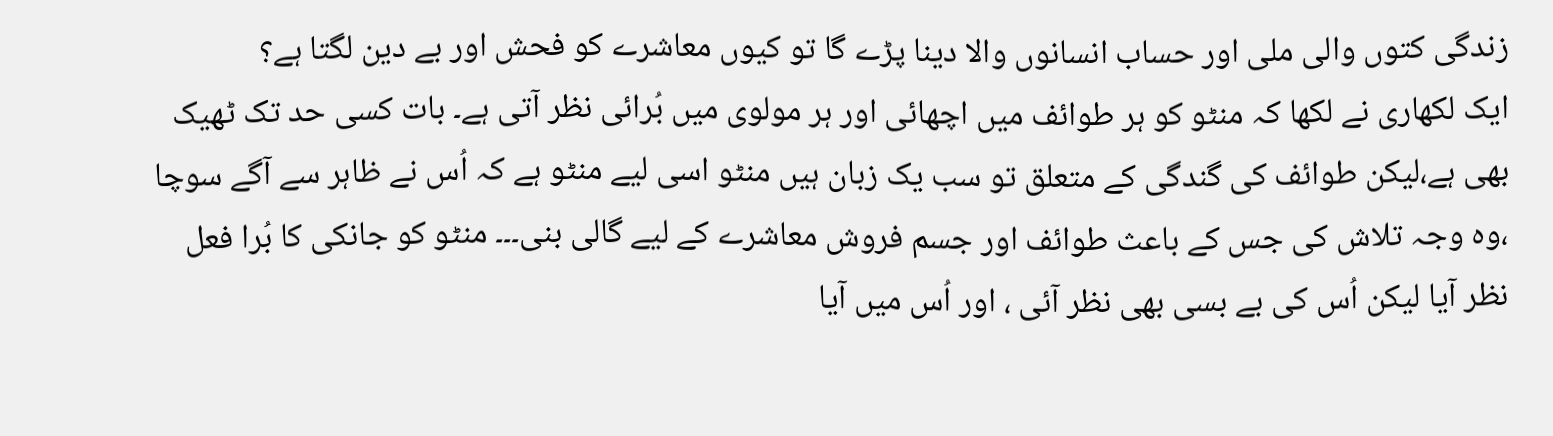زندگی کتوں والی ملی اور حساب انسانوں والا دینا پڑے گا تو کیوں معاشرے کو فحش اور بے دین لگتا ہے؟
ایک لکھاری نے لکھا کہ منٹو کو ہر طوائف میں اچھائی اور ہر مولوی میں بُرائی نظر آتی ہے۔ بات کسی حد تک ٹھیک بھی ہے،لیکن طوائف کی گندگی کے متعلق تو سب یک زبان ہیں منٹو اسی لیے منٹو ہے کہ اُس نے ظاہر سے آگے سوچا ،وہ وجہ تلاش کی جس کے باعث طوائف اور جسم فروش معاشرے کے لیے گالی بنی۔۔۔ منٹو کو جانکی کا بُرا فعل نظر آیا لیکن اُس کی بے بسی بھی نظر آئی ، اور اُس میں آیا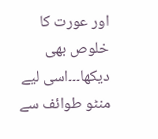اور عورت کا خلوص بھی دیکھا۔۔۔اسی لیے منٹو طوائف سے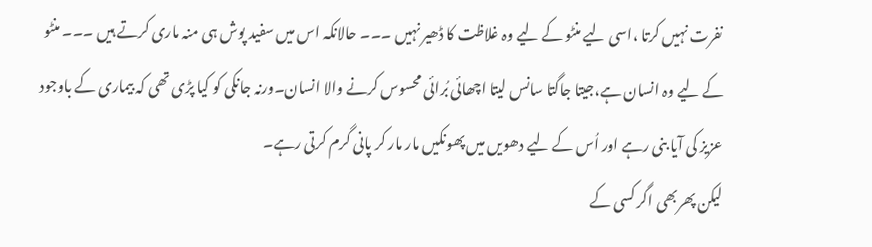نفرت نہیں کرتا ،اسی لیے منٹو کے لیے وہ غلاظت کا ڈھیر نہیں ۔۔۔ حالانکہ اس میں سفید پوش ہی منہ ماری کرتے ہیں ۔۔۔ منٹو کے لیے وہ انسان ہے،جیتا جاگتا سانس لیتا اچھائی بُرائی محسوس کرنے والا انسان۔ورنہ جانکی کو کیا پڑی تھی کہ بیماری کے باوجود عزیز کی آیا بنی رہے اور اُس کے لیے دھویں میں پھونکیں مار مار کر پانی گرم کرتی رہے۔
لیکن پھربھی اگر کسی کے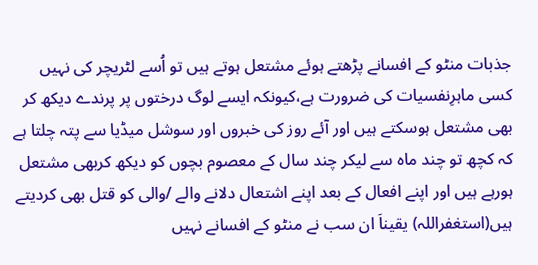جذبات منٹو کے افسانے پڑھتے ہوئے مشتعل ہوتے ہیں تو اُسے لٹریچر کی نہیں کسی ماہرِنفسیات کی ضرورت ہے،کیونکہ ایسے لوگ درختوں پر پرندے دیکھ کر بھی مشتعل ہوسکتے ہیں اور آئے روز کی خبروں اور سوشل میڈیا سے پتہ چلتا ہے کہ کچھ تو چند ماہ سے لیکر چند سال کے معصوم بچوں کو دیکھ کربھی مشتعل ہورہے ہیں اور اپنے افعال کے بعد اپنے اشتعال دلانے والے /والی کو قتل بھی کردیتے ہیں(استغفراللہ) یقیناَ ان سب نے منٹو کے افسانے نہیں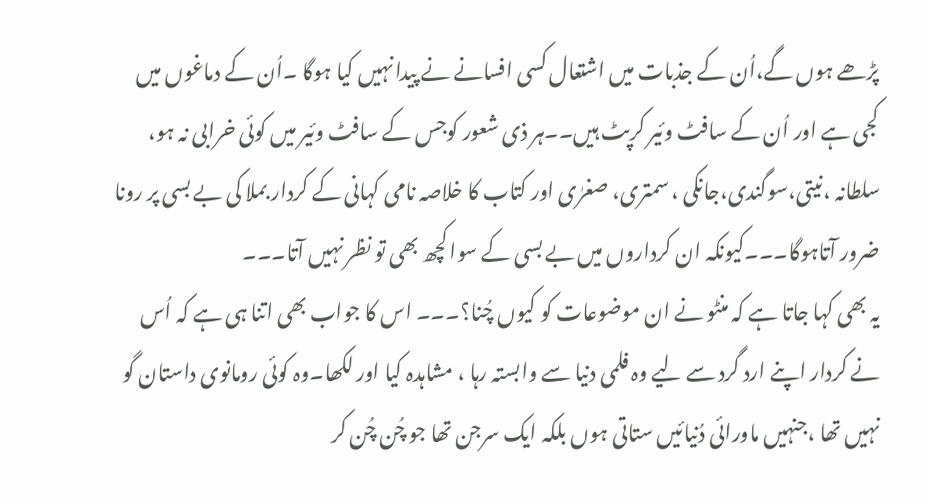پڑھے ہوں گے،اُن کے جذبات میں اشتعال کسی افسانے نے پیدا نہیں کیا ہوگا ۔اُن کے دماغوں میں کجی ہے اور اُن کے سافٹ وئیر کرپٹ ہیں۔۔ہر ذی شعور کوجس کے سافٹ وئیر میں کوئی خرابی نہ ہو، سلطانہ ،نیتی،سوگندی،جانکی ، سمتری، صغرٰی اور کتاب کا خلاصہ نامی کہانی کے کردار بملا کی بے بسی پر رونا ضرور آتاہوگا۔۔۔کیونکہ ان کرداروں میں بے بسی کے سوا کچھ بھی تو نظر نہیں آتا۔۔۔
یہ بھی کہا جاتا ہے کہ منٹو نے ان موضوعات کو کیوں چُنا؟۔۔۔ اس کا جواب بھی اتنا ہی ہے کہ اُس نے کردار اپنے ارد گرد سے لیے وہ فلمی دنیا سے وابستہ رہا ، مشاہدہ کیا اور لکھا۔وہ کوئی رومانوی داستان گو نہیں تھا ،جنہیں ماورائی دُنیائیں ستاتی ہوں بلکہ ایک سرجن تھا جو چُن چُن کر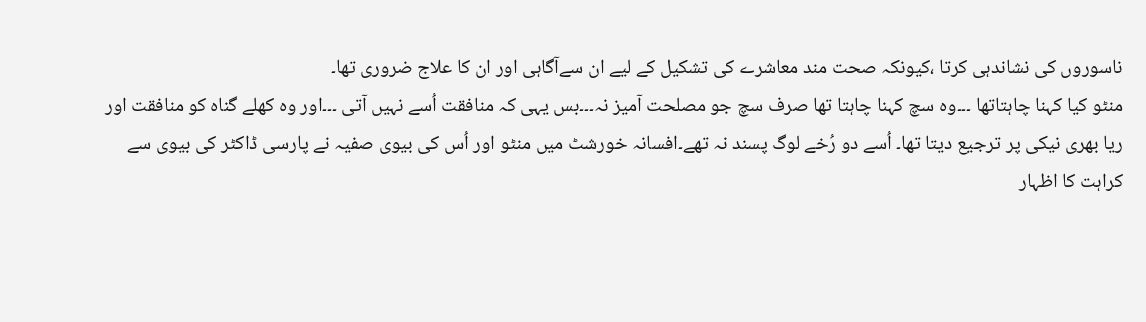ناسوروں کی نشاندہی کرتا ،کیونکہ صحت مند معاشرے کی تشکیل کے لیے ان سےآگاہی اور ان کا علاج ضروری تھا۔
منٹو کیا کہنا چاہتاتھا ۔۔۔وہ سچ کہنا چاہتا تھا صرف سچ جو مصلحت آمیز نہ۔۔۔بس یہی کہ منافقت اُسے نہیں آتی ۔۔۔اور وہ کھلے گناہ کو منافقت اور ریا بھری نیکی پر ترجیع دیتا تھا۔ اُسے دو رُخے لوگ پسند نہ تھے۔افسانہ خورشٹ میں منٹو اور اُس کی بیوی صفیہ نے پارسی ڈاکٹر کی بیوی سے کراہت کا اظہار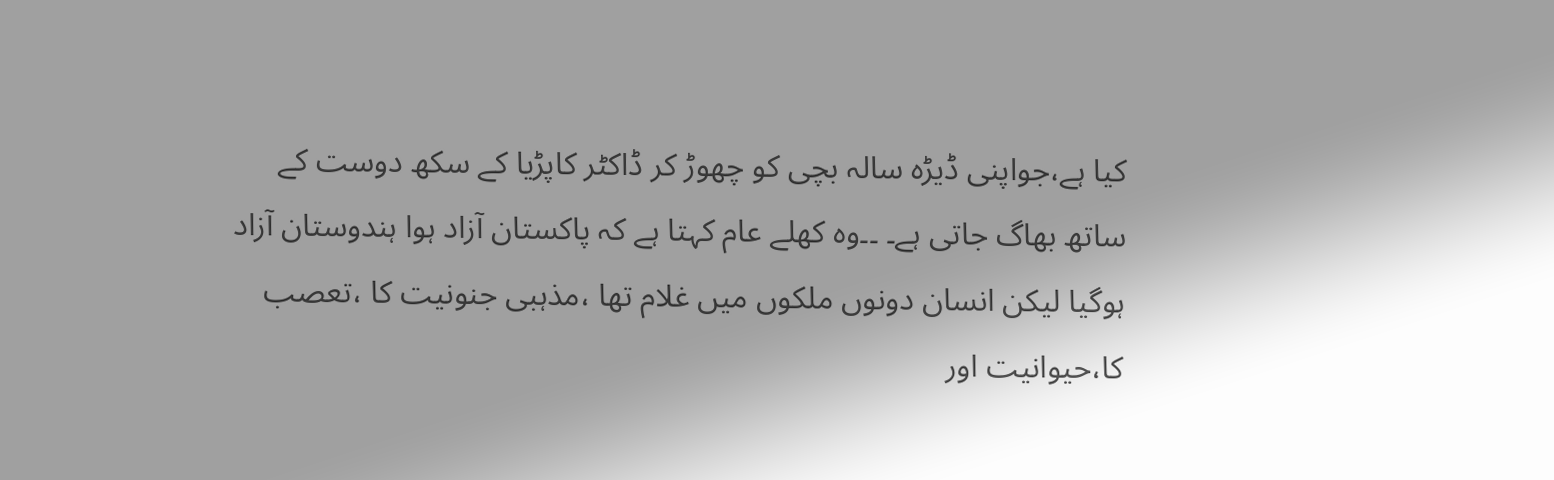کیا ہے،جواپنی ڈیڑہ سالہ بچی کو چھوڑ کر ڈاکٹر کاپڑیا کے سکھ دوست کے ساتھ بھاگ جاتی ہے۔ ۔۔وہ کھلے عام کہتا ہے کہ پاکستان آزاد ہوا ہندوستان آزاد ہوگیا لیکن انسان دونوں ملکوں میں غلام تھا ،مذہبی جنونیت کا ،تعصب کا،حیوانیت اور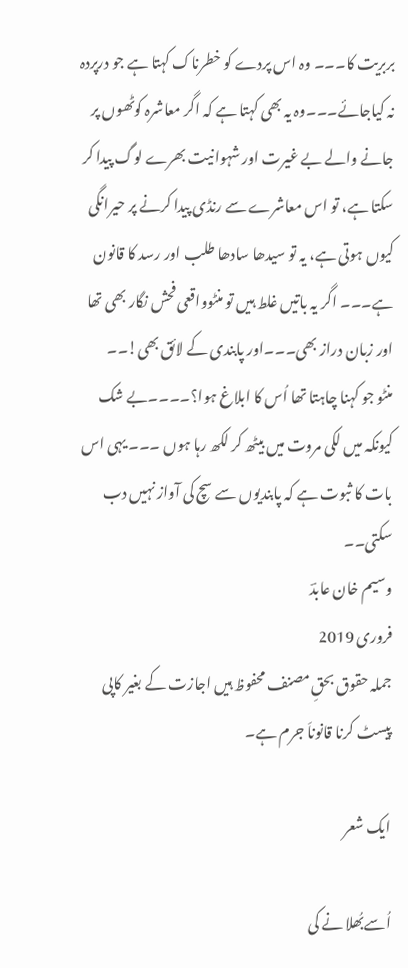بربریت کا۔۔۔ وہ اس پردے کو خطرناک کہتا ہے جو درپردہ نہ کیاجائے۔۔۔وہ یہ بھی کہتا ہے کہ اگر معاشرہ کوٹھوں پر جانے والے بے غیرت اور شہوانیت بھرے لوگ پیدا کر سکتا ہے، تو اس معاشرے سے رنڈی پیدا کرنے پر حیرانگی کیوں ہوتی ہے، یہ تو سیدھا سادھا طلب اور رسد کا قانون ہے۔۔۔ اگر یہ باتیں غلط ہیں تو منٹوواقعی فحش نگار بھی تھا اور زبان دراز بھی۔۔۔اور پابندی کے لائق بھی!۔۔
منٹو جو کہنا چاہتا تھا اُس کا ابلاغ ہوا؟۔۔۔۔بے شک کیونکہ میں لکی مروت میں بیٹھ کر لکھ رہا ہوں ۔۔۔ یہی اس بات کا ثبوت ہے کہ پابندیوں سے سچ کی آواز نہیں دب سکتی۔۔
وسیم خان عابدؔ
فروری 2019
جملہ حقوق بحقِ مصنف محفوظ ہیں اجازت کے بغیر کاپی پیسٹ کرنا قانوناَ جرم ہے۔

ایک شعر

اُسےبُھلا نے کی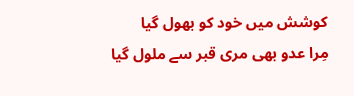کوشش میں خود کو بھول گیا
مِرا عدو بھی مری قبر سے ملول گیا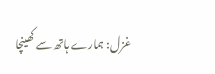غزل: ہمارے ہاتھ سے کھینچا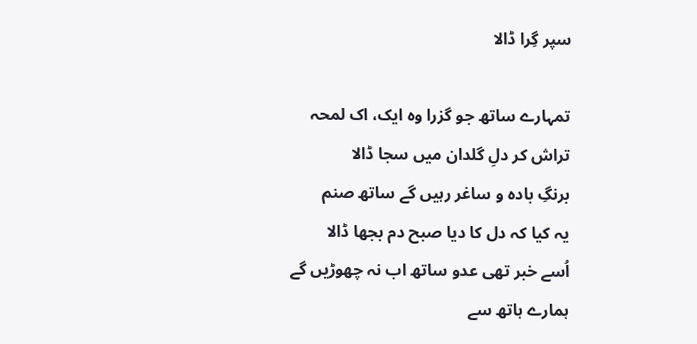سپر گِرا ڈالا

تمہارے ساتھ جو گزرا وہ ایک، اک لمحہ
تراش کر دلِ گلدان میں سجا ڈالا
برنگِ بادہ و ساغر رہیں گے ساتھ صنم
یہ کیا کہ دل کا دیا صبح دم بجھا ڈالا
اُسے خبر تھی عدو ساتھ اب نہ چھوڑیں گے
ہمارے ہاتھ سے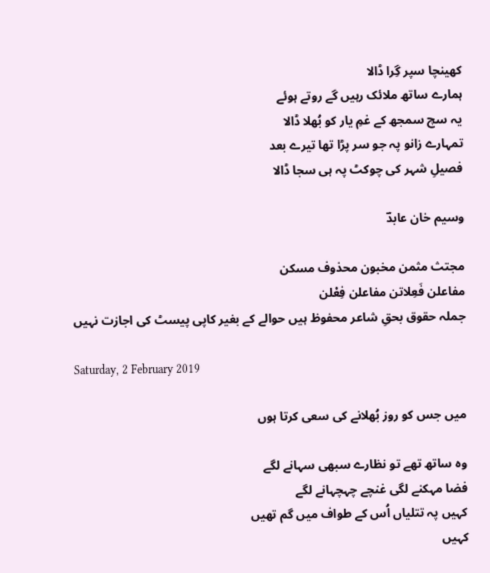کھینچا سپر گِرا ڈالا
ہمارے ساتھ ملائک رہیں گے روتے ہوئے
یہ سچ سمجھ کے غمِ یار کو بُھلا ڈالا
تمہارے زانو پہ جو سر پڑا تھا تیرے بعد
فصیلِ شہر کی چوکٹ پہ ہی سجا ڈالا

وسیم خان عابدؔ

مجتث مثمن مخبون محذوف مسکن
مفاعلن فَعِلاتن مفاعلن فِعْلن
جملہ حقوق بحقِ شاعر محفوظ ہیں حوالے کے بغیر کاپی پیسٹ کی اجازت نہیں

Saturday, 2 February 2019

میں جس کو روز بُھلانے کی سعی کرتا ہوں

وہ ساتھ تھے تو نظارے سبھی سہانے لگے
فضا مہکنے لگی غنچے چہچہانے لگے
کہیں پہ تتلیاں اُس کے طواف میں گم تھیں
کہیں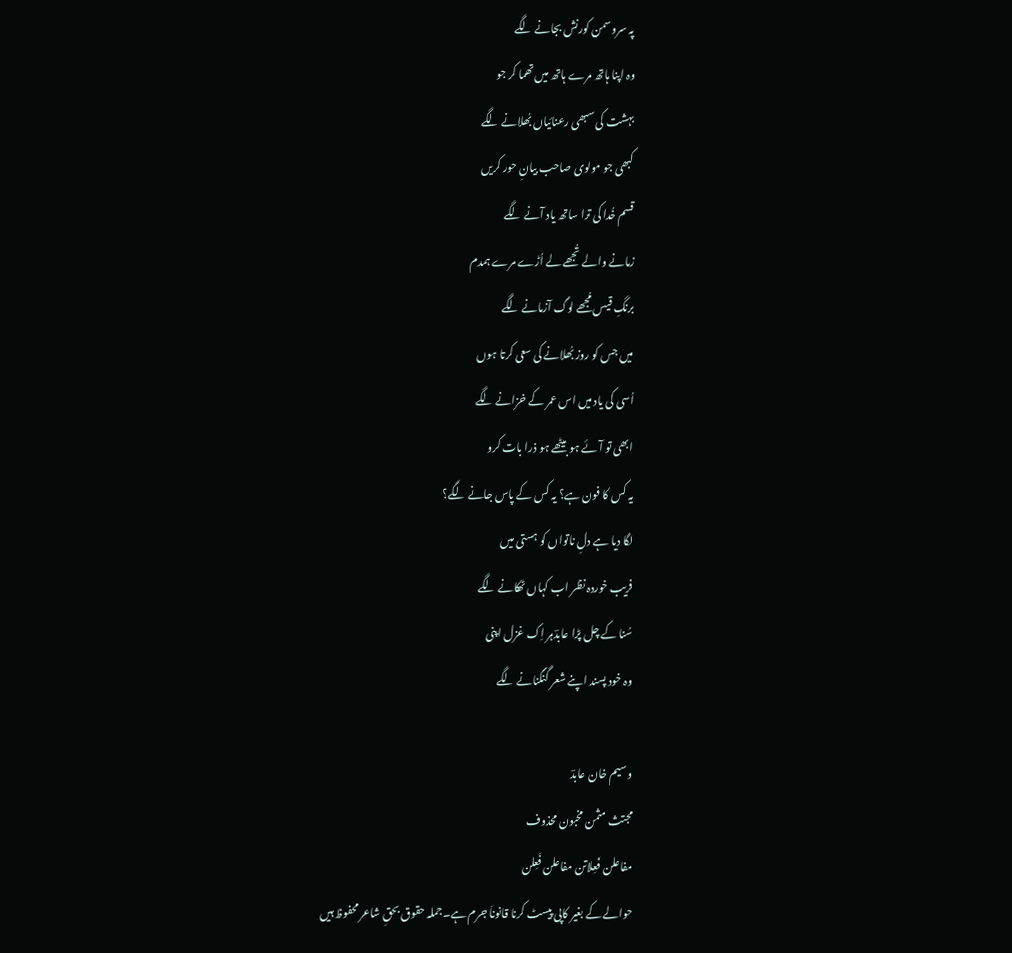پہ سروسمن کورنش بجانے لگے
وہ اپنا ہاتھ مرے ہاتھ میں تھما کر جو
بہشت کی سبھی رعنائیاں بُھلانے لگے
کبھی جو مولوی صاحب بیانِ حور کریں
قسم خُدا کی ترا ساتھ یاد آنے لگے
زمانے والے تُجھے لے اُڑے مرے ہمدم
برنگِ قیس مُجھے لوگ آزمانے لگے
میں جس کو روز بُھلانے کی سعی کرتا ہوں
اُسی کی یاد میں اس عمر کے خزانے لگے
ابھی تو آئے ہو بیٹھے ہو ذرا بات کرو
یہ کس کا فون ہے؟ یہ کس کے پاس جانے لگے؟
لگا دیا ہے دلِ ناتواں کو ہستی میں
فریب خوردہ نظر اب کہاں ٹھکانے لگے
سُنا کے چل پڑا عابدؔہر اِک غزل اپنی
وہ خود پسند اپنے شعر گنگنانے لگے

وسیم خان عابدؔ
مجتث مثمن مخبون محذوف
مفاعلن فَعِلاتن مفاعلن فَعِلن
حوالے کے بغیر کاپی پیسٹ کرنا قانوناَ جرم ہے۔جملہ حقوق بحقِ شاعر محفوظ ہیں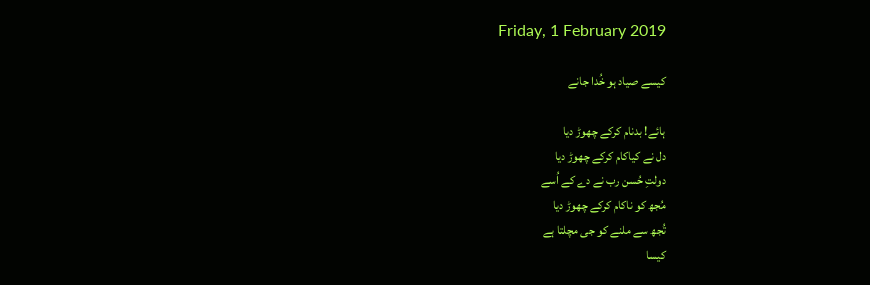Friday, 1 February 2019

کیسے صیاد ہو خُدا جانے

ہائے! بدنام کرکے چھوڑ دیا
دل نے کیاکام کرکے چھوڑ دیا
دولتِ حُسن رب نے دے کے اُسے
مُجھ کو ناکام کرکے چھوڑ دیا
تُجھ سے ملنے کو جی مچلتا ہے
کیسا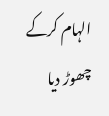الہام کرکے چھوڑ دیا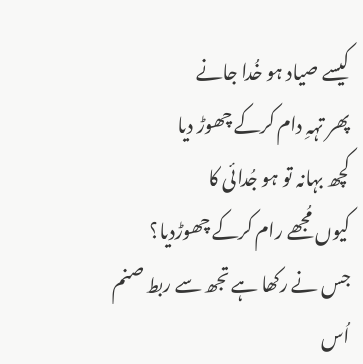کیسے صیاد ہو خُدا جانے
پھر تہہِ دام کرکے چھوڑ دیا
کچھ بہانہ تو ہو جُدائی کا
کیوں مُجھے رام کرکے چھوڑدیا؟
جس نے رکھا ہے تجھ سے ربط صنم
اُس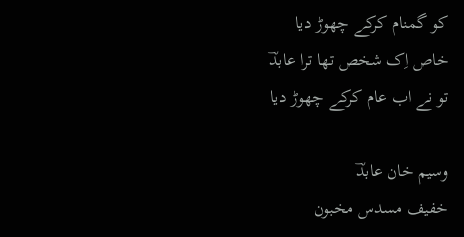کو گمنام کرکے چھوڑ دیا
خاص اِک شخص تھا ترا عابدؔ
تو نے اب عام کرکے چھوڑ دیا

وسیم خان عابدؔ
خفیف مسدس مخبون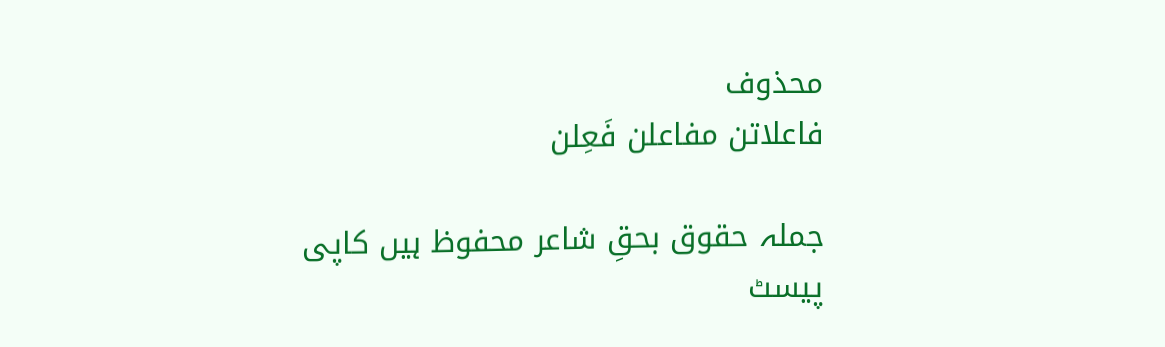محذوف
فاعلاتن مفاعلن فَعِلن

جملہ حقوق بحقِ شاعر محفوظ ہیں کاپی پیسٹ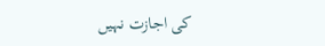کی اجازت نہیں